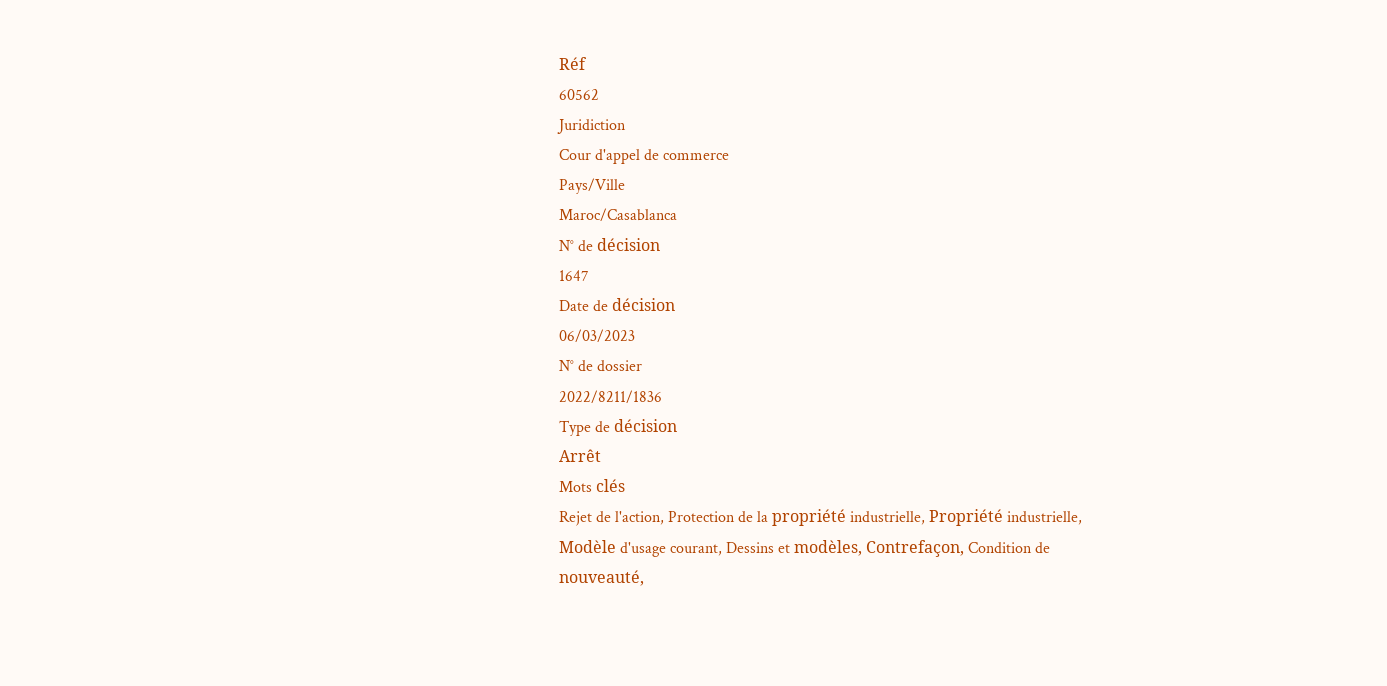Réf
60562
Juridiction
Cour d'appel de commerce
Pays/Ville
Maroc/Casablanca
N° de décision
1647
Date de décision
06/03/2023
N° de dossier
2022/8211/1836
Type de décision
Arrêt
Mots clés
Rejet de l'action, Protection de la propriété industrielle, Propriété industrielle, Modèle d'usage courant, Dessins et modèles, Contrefaçon, Condition de nouveauté,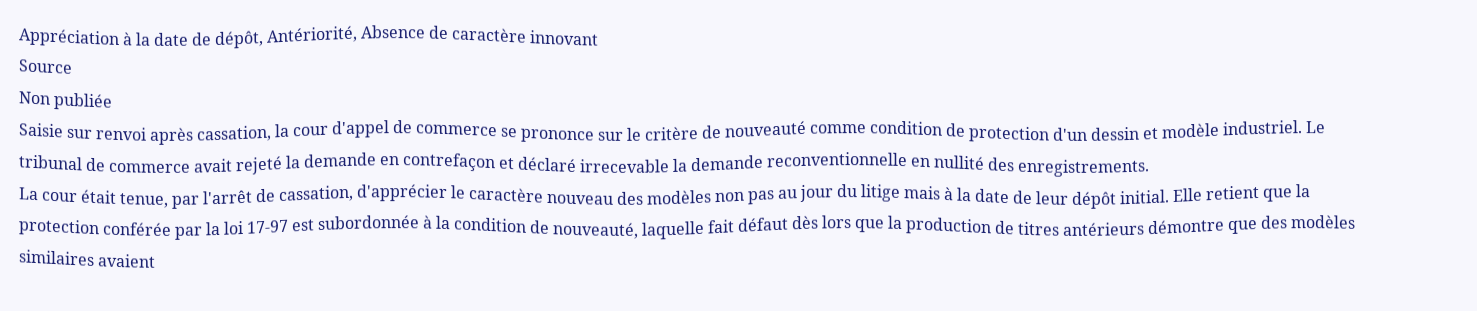Appréciation à la date de dépôt, Antériorité, Absence de caractère innovant
Source
Non publiée
Saisie sur renvoi après cassation, la cour d'appel de commerce se prononce sur le critère de nouveauté comme condition de protection d'un dessin et modèle industriel. Le tribunal de commerce avait rejeté la demande en contrefaçon et déclaré irrecevable la demande reconventionnelle en nullité des enregistrements.
La cour était tenue, par l'arrêt de cassation, d'apprécier le caractère nouveau des modèles non pas au jour du litige mais à la date de leur dépôt initial. Elle retient que la protection conférée par la loi 17-97 est subordonnée à la condition de nouveauté, laquelle fait défaut dès lors que la production de titres antérieurs démontre que des modèles similaires avaient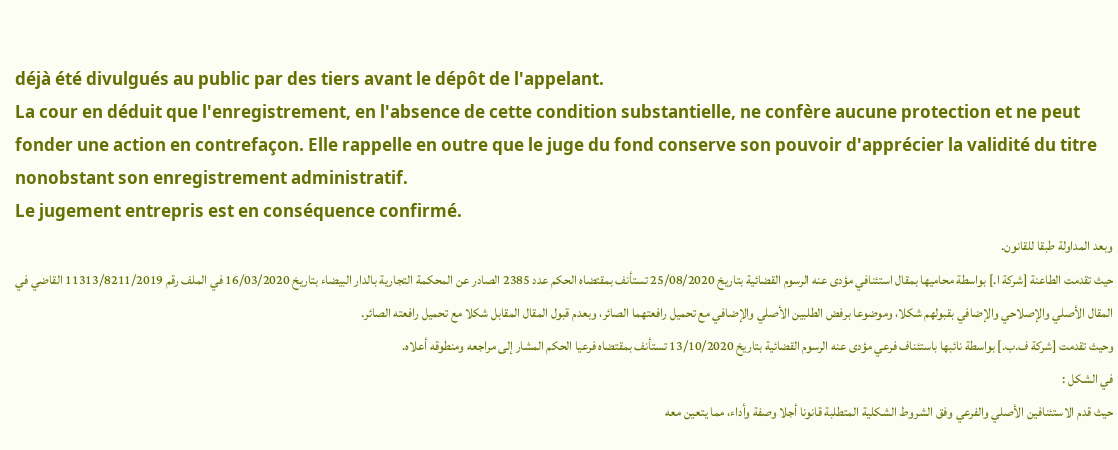déjà été divulgués au public par des tiers avant le dépôt de l'appelant.
La cour en déduit que l'enregistrement, en l'absence de cette condition substantielle, ne confère aucune protection et ne peut fonder une action en contrefaçon. Elle rappelle en outre que le juge du fond conserve son pouvoir d'apprécier la validité du titre nonobstant son enregistrement administratif.
Le jugement entrepris est en conséquence confirmé.
وبعد المداولة طبقا للقانون.
حيث تقدمت الطاعنة [شركة ا.] بواسطة محاميها بمقال استئنافي مؤدى عنه الرسوم القضائية بتاريخ 25/08/2020 تستأنف بمقتضاه الحكم عدد 2385 الصادر عن المحكمة التجارية بالدار البيضاء بتاريخ 16/03/2020 في الملف رقم 11313/8211/2019 القاضي في المقال الأصلي والإصلاحي والإضافي بقبولهم شكلا، وموضوعا برفض الطلبين الأصلي والإضافي مع تحميل رافعتهما الصائر، وبعدم قبول المقال المقابل شكلا مع تحميل رافعته الصائر.
وحيث تقدمت [شركة ف.ب.] بواسطة نائبها باستئناف فرعي مؤدى عنه الرسوم القضائية بتاريخ 13/10/2020 تستأنف بمقتضاه فرعيا الحكم المشار إلى مراجعه ومنطوقه أعلاه.
في الشكل :
حيث قدم الاستئنافين الأصلي والفرعي وفق الشروط الشكلية المتطلبة قانونا أجلا وصفة وأداء، مما يتعين معه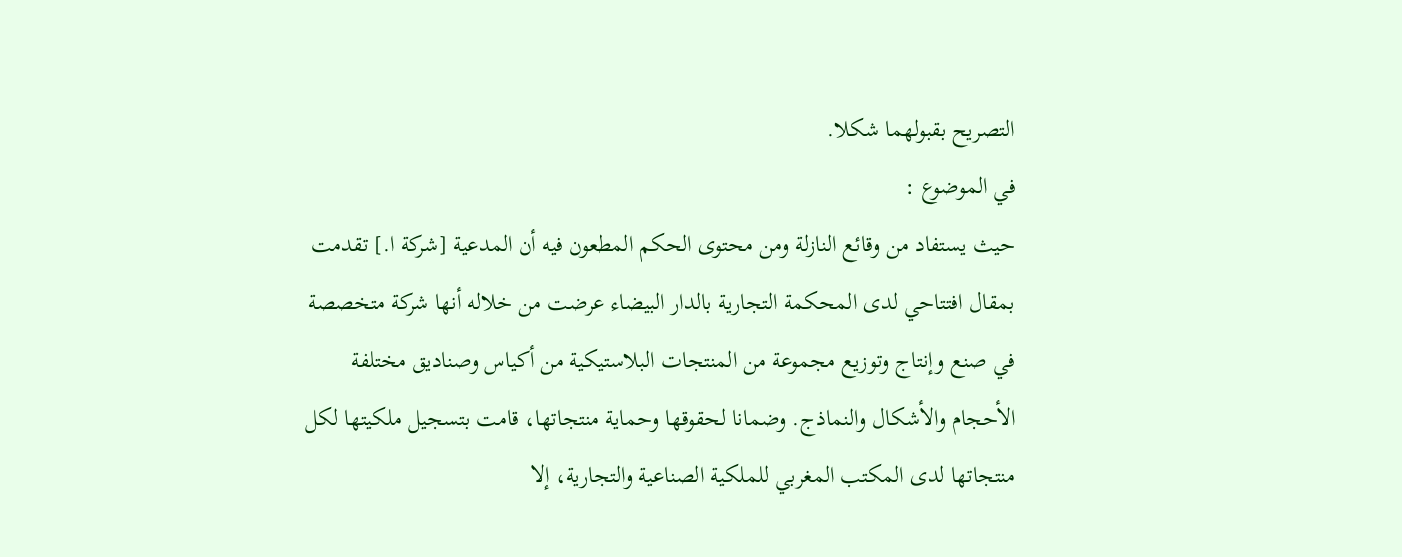التصريح بقبولهما شكلا.
في الموضوع :
حيث يستفاد من وقائع النازلة ومن محتوى الحكم المطعون فيه أن المدعية [شركة ا.] تقدمت بمقال افتتاحي لدى المحكمة التجارية بالدار البيضاء عرضت من خلاله أنها شركة متخصصة في صنع وإنتاج وتوزيع مجموعة من المنتجات البلاستيكية من أكياس وصناديق مختلفة الأحجام والأشكال والنماذج. وضمانا لحقوقها وحماية منتجاتها، قامت بتسجيل ملكيتها لكل منتجاتها لدى المكتب المغربي للملكية الصناعية والتجارية، إلا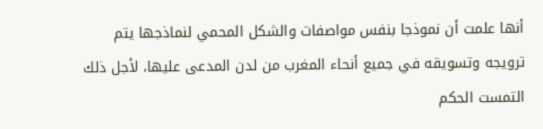أنها علمت أن نموذجا بنفس مواصفات والشكل المحمي لنماذجها يتم ترويجه وتسويقه في جميع أنحاء المغرب من لدن المدعى عليها، لأجل ذلك التمست الحكم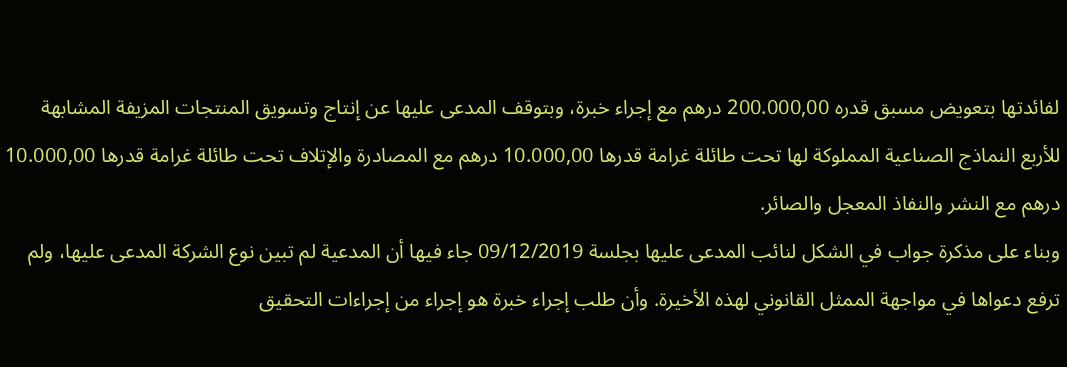لفائدتها بتعويض مسبق قدره 200.000,00 درهم مع إجراء خبرة، وبتوقف المدعى عليها عن إنتاج وتسويق المنتجات المزيفة المشابهة للأربع النماذج الصناعية المملوكة لها تحت طائلة غرامة قدرها 10.000,00 درهم مع المصادرة والإتلاف تحت طائلة غرامة قدرها 10.000,00 درهم مع النشر والنفاذ المعجل والصائر.
وبناء على مذكرة جواب في الشكل لنائب المدعى عليها بجلسة 09/12/2019 جاء فيها أن المدعية لم تبين نوع الشركة المدعى عليها، ولم ترفع دعواها في مواجهة الممثل القانوني لهذه الأخيرة. وأن طلب إجراء خبرة هو إجراء من إجراءات التحقيق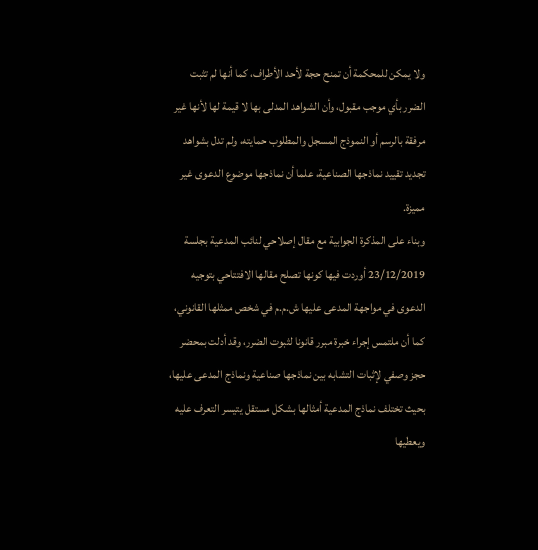ولا يمكن للمحكمة أن تمنح حجة لأحد الأطراف، كما أنها لم تثبت الضرر بأي موجب مقبول، وأن الشواهد المدلى بها لا قيمة لها لأنها غير مرفقة بالرسم أو النموذج المسجل والمطلوب حمايته، ولم تدل بشواهد تجديد تقييد نماذجها الصناعية، علما أن نماذجها موضوع الدعوى غير مميزة.
وبناء على المذكرة الجوابية مع مقال إصلاحي لنائب المدعية بجلسة 23/12/2019 أوردت فيها كونها تصلح مقالها الافتتاحي بتوجيه الدعوى في مواجهة المدعى عليها ش.م.م في شخص ممثلها القانوني، كما أن ملتمس إجراء خبرة مبرر قانونا لثبوت الضرر، وقد أدلت بمحضر حجز وصفي لإثبات التشابه بين نماذجها صناعية ونماذج المدعى عليها، بحيث تختلف نماذج المدعية أمثالها بشكل مستقل يتيسر التعرف عليه ويعطيها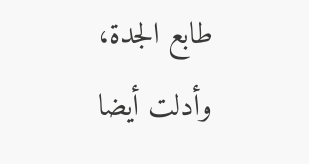طابع الجدة، وأدلت أيضا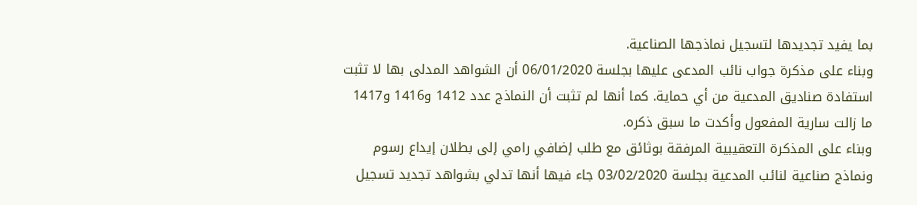بما يفيد تجديدها لتسجيل نماذجها الصناعية.
وبناء على مذكرة جواب نائب المدعى عليها بجلسة 06/01/2020 أن الشواهد المدلى بها لا تثبت استفادة صناديق المدعية من أي حماية. كما أنها لم تثبت أن النماذج عدد 1412 و1416 و1417 ما زالت سارية المفعول وأكدت ما سبق ذكره.
وبناء على المذكرة التعقيبية المرفقة بوثائق مع طلب إضافي رامي إلى بطلان إيداع رسوم ونماذج صناعية لنائب المدعية بجلسة 03/02/2020 جاء فيها أنها تدلي بشواهد تجديد تسجيل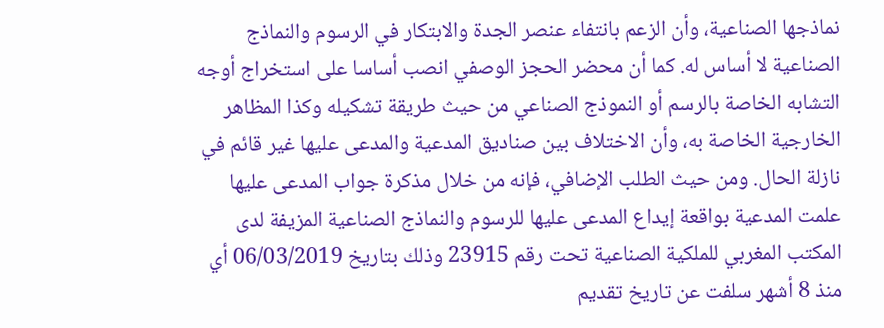نماذجها الصناعية، وأن الزعم بانتفاء عنصر الجدة والابتكار في الرسوم والنماذج الصناعية لا أساس له. كما أن محضر الحجز الوصفي انصب أساسا على استخراج أوجه التشابه الخاصة بالرسم أو النموذج الصناعي من حيث طريقة تشكيله وكذا المظاهر الخارجية الخاصة به، وأن الاختلاف بين صناديق المدعية والمدعى عليها غير قائم في نازلة الحال. ومن حيث الطلب الإضافي، فإنه من خلال مذكرة جواب المدعى عليها علمت المدعية بواقعة إيداع المدعى عليها للرسوم والنماذج الصناعية المزيفة لدى المكتب المغربي للملكية الصناعية تحت رقم 23915 وذلك بتاريخ 06/03/2019 أي منذ 8 أشهر سلفت عن تاريخ تقديم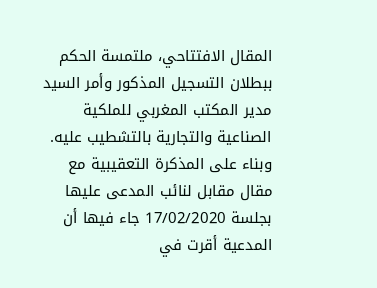المقال الافتتاحي، ملتمسة الحكم ببطلان التسجيل المذكور وأمر السيد مدير المكتب المغربي للملكية الصناعية والتجارية بالتشطيب عليه.
وبناء على المذكرة التعقيبية مع مقال مقابل لنائب المدعى عليها بجلسة 17/02/2020 جاء فيها أن المدعية أقرت في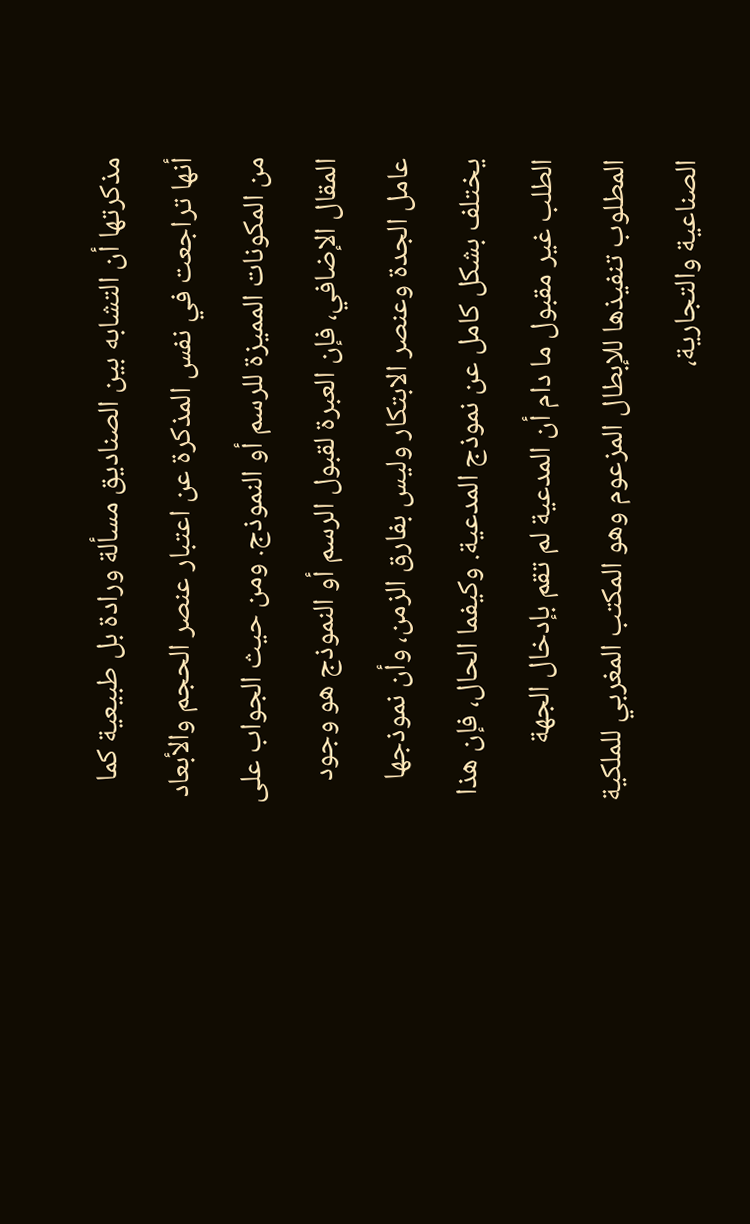مذكرتها أن التشابه بين الصناديق مسألة ورادة بل طبيعية كما أنها تراجعت في نفس المذكرة عن اعتبار عنصر الحجم والأبعاد من المكونات المميزة للرسم أو النموذج. ومن حيث الجواب على المقال الإضافي، فإن العبرة لقبول الرسم أو النموذج هو وجود عامل الجدة وعنصر الابتكار وليس بفارق الزمن، وأن نموذجها يختلف بشكل كامل عن نموذج المدعية. وكيفما الحال، فإن هذا الطلب غير مقبول ما دام أن المدعية لم تقم بإدخال الجهة المطلوب تنفيذها للإبطال المزعوم وهو المكتب المغربي للملكية الصناعية والتجارية،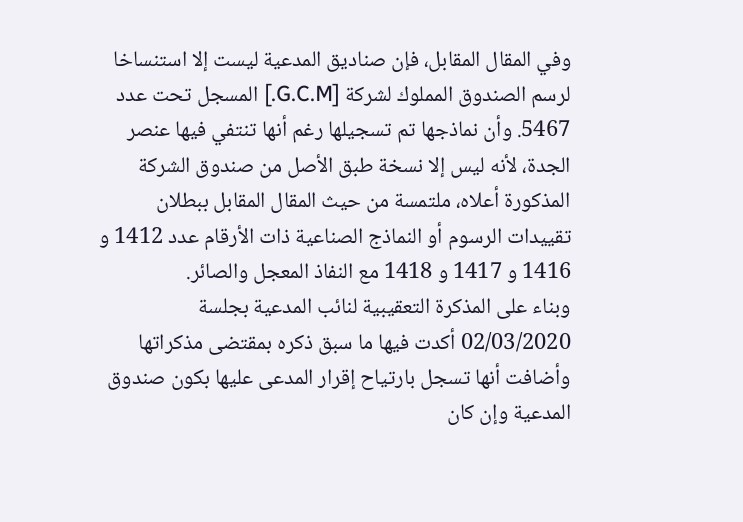وفي المقال المقابل، فإن صناديق المدعية ليست إلا استنساخا لرسم الصندوق المملوك لشركة [G.C.M.] المسجل تحت عدد 5467. وأن نماذجها تم تسجيلها رغم أنها تنتفي فيها عنصر الجدة، لأنه ليس إلا نسخة طبق الأصل من صندوق الشركة المذكورة أعلاه، ملتمسة من حيث المقال المقابل ببطلان تقييدات الرسوم أو النماذج الصناعية ذات الأرقام عدد 1412 و 1416 و 1417 و 1418 مع النفاذ المعجل والصائر.
وبناء على المذكرة التعقيبية لنائب المدعية بجلسة 02/03/2020 أكدت فيها ما سبق ذكره بمقتضى مذكراتها وأضافت أنها تسجل بارتياح إقرار المدعى عليها بكون صندوق المدعية وإن كان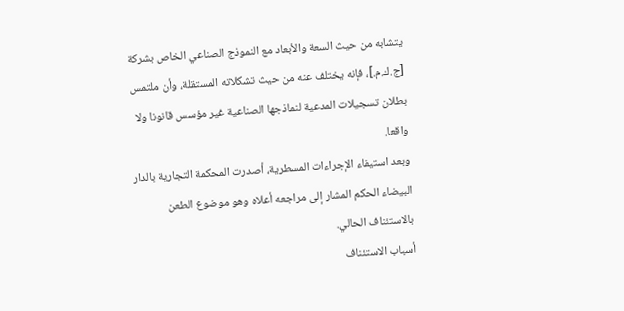يتشابه من حيث السعة والأبعاد مع النموذج الصناعي الخاص بشركة [ج.ك.م.]، فإنه يختلف عنه من حيث تشكلاته المستقلة، وأن ملتمس بطلان تسجيلات المدعية لنماذجها الصناعية غير مؤسس قانونا ولا واقعا.
وبعد استيفاء الإجراءات المسطرية، أصدرت المحكمة التجارية بالدار البيضاء الحكم المشار إلى مراجعه أعلاه وهو موضوع الطعن بالاستئناف الحالي.
أسباب الاستئناف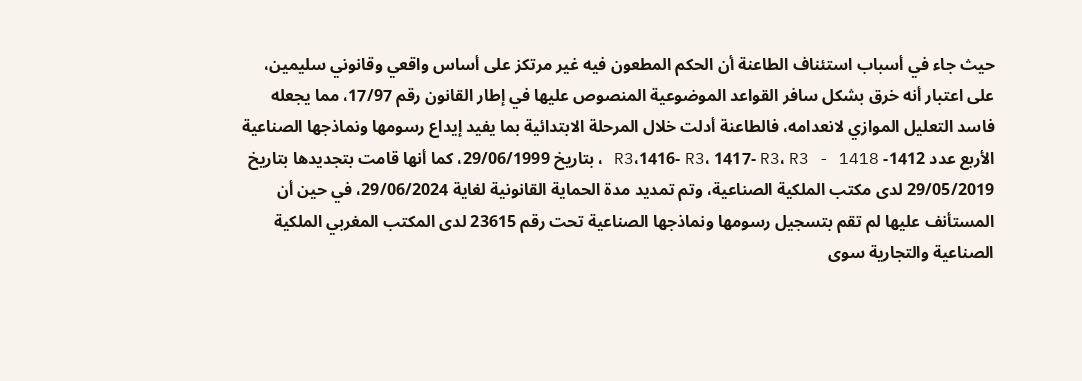حيث جاء في أسباب استئناف الطاعنة أن الحكم المطعون فيه غير مرتكز على أساس واقعي وقانوني سليمين، على اعتبار أنه خرق بشكل سافر القواعد الموضوعية المنصوص عليها في إطار القانون رقم 17/97، مما يجعله فاسد التعليل الموازي لانعدامه، فالطاعنة أدلت خلال المرحلة الابتدائية بما يفيد إيداع رسومها ونماذجها الصناعية الأربع عدد 1412- R3،1416- R3، 1417- R3، R3 - 1418 ، بتاريخ 29/06/1999، كما أنها قامت بتجديدها بتاريخ 29/05/2019 لدى مكتب الملكية الصناعية، وتم تمديد مدة الحماية القانونية لغاية 29/06/2024، في حين أن المستأنف عليها لم تقم بتسجيل رسومها ونماذجها الصناعية تحت رقم 23615 لدى المكتب المغربي الملكية الصناعية والتجارية سوى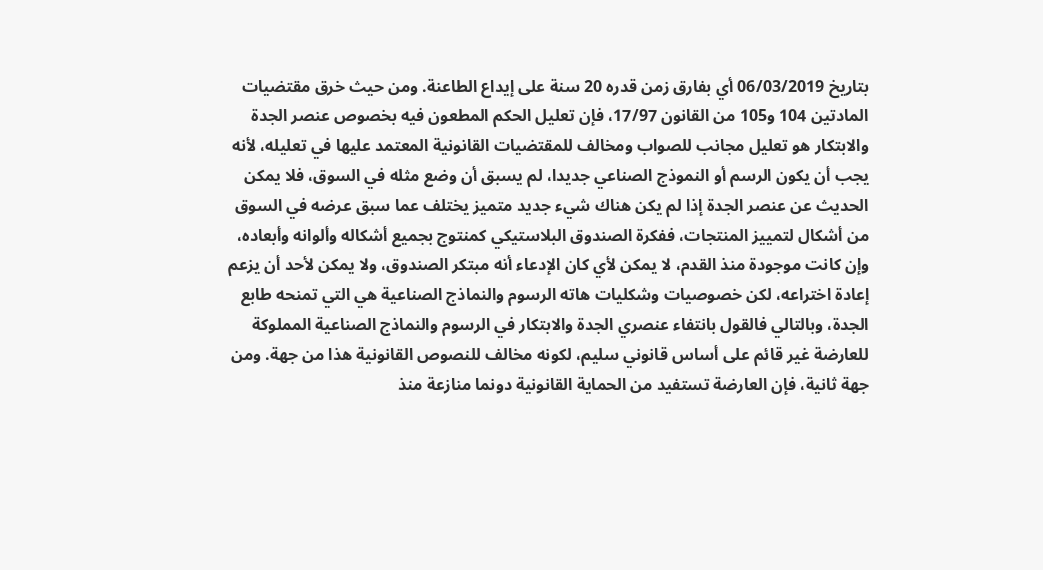بتاريخ 06/03/2019 أي بفارق زمن قدره 20 سنة على إيداع الطاعنة. ومن حيث خرق مقتضيات المادتين 104 و105 من القانون 17/97، فإن تعليل الحكم المطعون فيه بخصوص عنصر الجدة والابتكار هو تعليل مجانب للصواب ومخالف للمقتضيات القانونية المعتمد عليها في تعليله، لأنه يجب أن يكون الرسم أو النموذج الصناعي جديدا، لم يسبق أن وضع مثله في السوق، فلا يمكن الحديث عن عنصر الجدة إذا لم يكن هناك شيء جديد متميز يختلف عما سبق عرضه في السوق من أشكال لتمييز المنتجات، ففكرة الصندوق البلاستيكي كمنتوج بجميع أشكاله وألوانه وأبعاده، وإن كانت موجودة منذ القدم، لا يمكن لأي كان الإدعاء أنه مبتكر الصندوق، ولا يمكن لأحد أن يزعم إعادة اختراعه، لكن خصوصیات وشكليات هاته الرسوم والنماذج الصناعية هي التي تمنحه طابع الجدة، وبالتالي فالقول بانتفاء عنصري الجدة والابتكار في الرسوم والنماذج الصناعية المملوكة للعارضة غير قائم على أساس قانوني سليم، لكونه مخالف للنصوص القانونية هذا من جهة. ومن جهة ثانية، فإن العارضة تستفيد من الحماية القانونية دونما منازعة منذ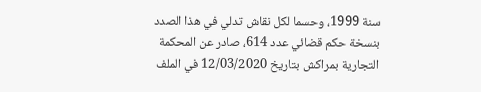سنة 1999، وحسما لكل نقاش تدلي في هذا الصدد بنسخة حكم قضائي عدد 614، صادر عن المحكمة التجارية بمراكش بتاريخ 12/03/2020 في الملف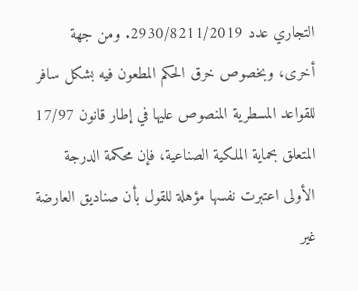التجاري عدد 2930/8211/2019. ومن جهة أخرى، وبخصوص خرق الحكم المطعون فيه بشكل سافر للقواعد المسطرية المنصوص عليها في إطار قانون 17/97 المتعلق بحماية الملكية الصناعية، فإن محكمة الدرجة الأولى اعتبرت نفسها مؤهلة للقول بأن صناديق العارضة غير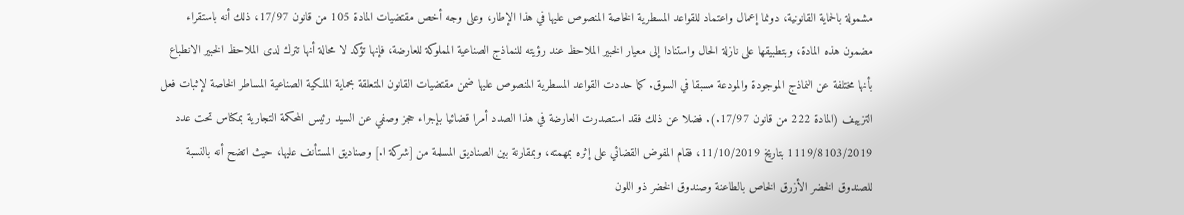مشمولة بالحماية القانونية، دونما إعمال واعتماد للقواعد المسطرية الخاصة المنصوص عليها في هذا الإطار، وعلى وجه أخص مقتضيات المادة 105 من قانون 17/97، ذلك أنه باستقراء مضمون هذه المادة، وبتطبيقها على نازلة الحال واستنادا إلى معيار الخبير الملاحظ عند رؤيته للنماذج الصناعية المملوكة للعارضة، فإنها تؤكد لا محالة أنها تترك لدى الملاحظ الخبير الانطباع بأنها مختلفة عن النماذج الموجودة والمودعة مسبقا في السوق. كما حددت القواعد المسطرية المنصوص عليها ضمن مقتضيات القانون المتعلقة بحماية الملكية الصناعية المساطر الخاصة لإثبات فعل التزييف (المادة 222 من قانون 17/97.). فضلا عن ذلك فقد استصدرت العارضة في هذا الصدد أمرا قضائيا بإجراء حجز وصفي عن السيد رئيس المحكمة التجارية بمكناس تحت عدد 1119/8103/2019 بتاريخ 11/10/2019، فقام المفوض القضائي على إثره بمهمته، وبمقارنة بين الصناديق المسلمة من [شركة ا.] وصناديق المستأنف عليها، حيث اتضح أنه بالنسبة للصندوق الخضر الأزرق الخاص بالطاعنة وصندوق الخضر ذو اللون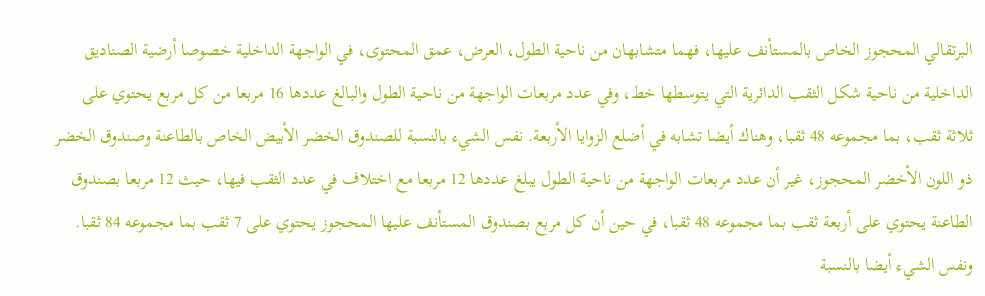البرتقالي المحجوز الخاص بالمستأنف عليها، فهما متشابهان من ناحية الطول، العرض، عمق المحتوى، في الواجهة الداخلية خصوصا أرضية الصناديق الداخلية من ناحية شكل الثقب الدائرية التي يتوسطها خط، وفي عدد مربعات الواجهة من ناحية الطول والبالغ عددها 16 مربعا من كل مربع يحتوي على ثلاثة ثقب، بما مجموعه 48 ثقبا، وهناك أيضا تشابه في أضلع الزوايا الأربعة. نفس الشيء بالنسبة للصندوق الخضر الأبيض الخاص بالطاعنة وصندوق الخضر ذو اللون الأخضر المحجوز، غير أن عدد مربعات الواجهة من ناحية الطول يبلغ عددها 12 مربعا مع اختلاف في عدد الثقب فيها، حيث 12 مربعا بصندوق الطاعنة يحتوي على أربعة ثقب بما مجموعه 48 ثقبا، في حين أن كل مربع بصندوق المستأنف عليها المحجوز يحتوي على 7 ثقب بما مجموعه 84 ثقبا. ونفس الشيء أيضا بالنسبة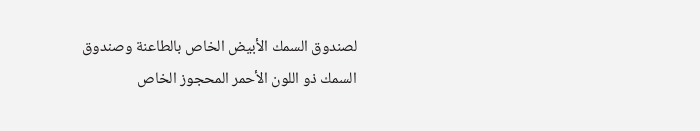لصندوق السمك الأبيض الخاص بالطاعنة وصندوق السمك ذو اللون الأحمر المحجوز الخاص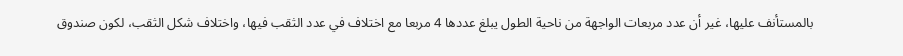بالمستأنف عليها، غير أن عدد مربعات الواجهة من ناحية الطول يبلغ عددها 4 مربعا مع اختلاف في عدد الثقب فيها، واختلاف شكل الثقب، لكون صندوق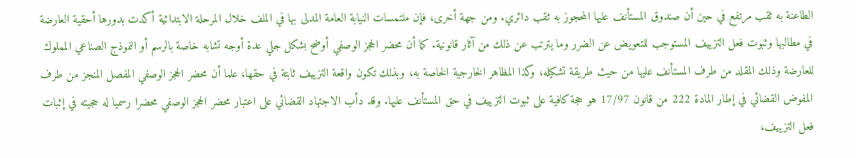الطاعنة به ثقب مرتفع في حين أن صندوق المستأنف عليها المحجوز به ثقب دائري. ومن جهة أخرى، فإن ملتمسات النيابة العامة المدلى بها في الملف خلال المرحلة الابتدائية أكدت بدورها أحقية العارضة في مطالبها وثبوت فعل التزييف المستوجب للتعويض عن الضرر وما يترتب عن ذلك من آثار قانونية. كما أن محضر الحجز الوصفي أوضح بشكل جلي عدة أوجه تشابه خاصة بالرسم أو النموذج الصناعي المملوك للعارضة وذلك المقلد من طرف المستأنف عليها من حيث طريقة تشكيله، وكذا المظاهر الخارجية الخاصة به، وبذلك تكون واقعة التزييف ثابتة في حقها، علما أن محضر الحجز الوصفي المفصل المنجز من طرف المفوض القضائي في إطار المادة 222 من قانون 17/97 هو حجة كافية على ثبوت التزييف في حق المستأنف عليها. وقد دأب الاجتهاد القضائي على اعتبار محضر الحجز الوصفي محضرا رسميا له حجيته في إثبات فعل التزييف،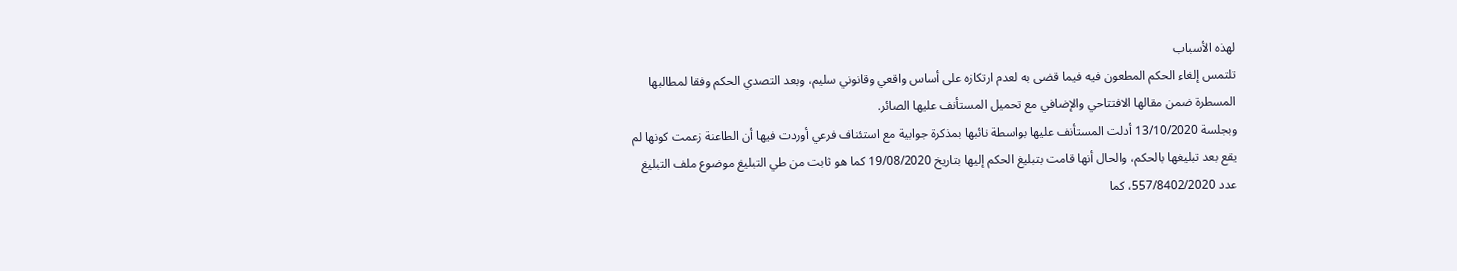لهذه الأسباب
تلتمس إلغاء الحكم المطعون فيه فيما قضى به لعدم ارتكازه على أساس واقعي وقانوني سليم، وبعد التصدي الحكم وفقا لمطالبها المسطرة ضمن مقالها الافتتاحي والإضافي مع تحميل المستأنف عليها الصائر.
وبجلسة 13/10/2020 أدلت المستأنف عليها بواسطة نائبها بمذكرة جوابية مع استئناف فرعي أوردت فيها أن الطاعنة زعمت كونها لم يقع بعد تبليغها بالحكم، والحال أنها قامت بتبليغ الحكم إليها بتاريخ 19/08/2020 كما هو ثابت من طي التبليغ موضوع ملف التبليغ عدد 557/8402/2020، كما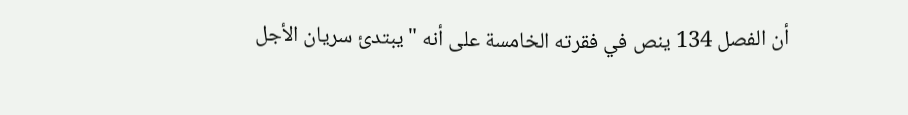أن الفصل 134 ينص في فقرته الخامسة على أنه " يبتدئ سريان الأجل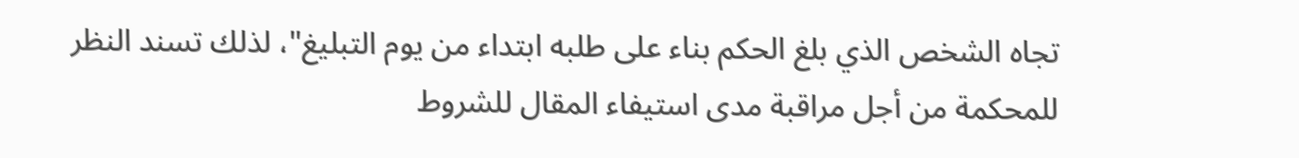تجاه الشخص الذي بلغ الحكم بناء على طلبه ابتداء من يوم التبليغ"، لذلك تسند النظر للمحكمة من أجل مراقبة مدى استيفاء المقال للشروط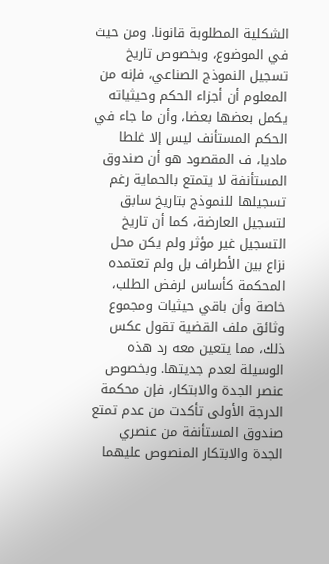الشكلية المطلوبة قانونا. ومن حيث في الموضوع، وبخصوص تاريخ تسجيل النموذج الصناعي، فإنه من المعلوم أن أجزاء الحكم وحيثياته يكمل بعضها بعضا، وأن ما جاء في الحكم المستأنف ليس إلا غلطا ماديا، ف المقصود هو أن صندوق المستأنفة لا يتمتع بالحماية رغم تسجيلها للنموذج بتاريخ سابق لتسجيل العارضة، كما أن تاريخ التسجيل غیر مؤثر ولم يكن محل نزاع بين الأطراف بل ولم تعتمده المحكمة كأساس لرفض الطلب، خاصة وأن باقي حيثيات ومجموع وثائق ملف القضية تقول عكس ذلك، مما يتعين معه رد هذه الوسيلة لعدم جديتها. وبخصوص عنصر الجدة والابتكار، فإن محكمة الدرجة الأولى تأكدت من عدم تمتع صندوق المستأنفة من عنصري الجدة والابتكار المنصوص عليهما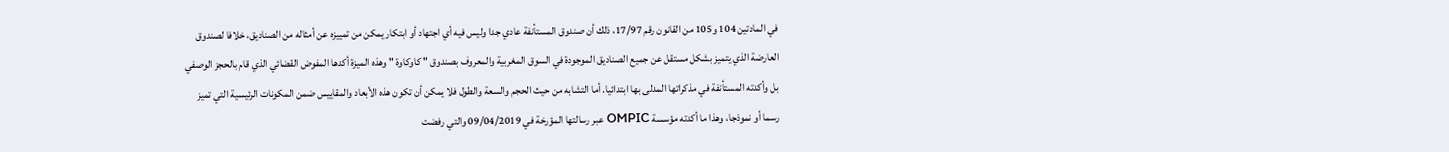في المادتين 104 و105 من القانون رقم 17/97، ذلك أن صندوق المستأنفة عادي جدا وليس فيه أي اجتهاد أو ابتكار يمكن من تمييزه عن أمثاله من الصناديق، خلافا لصندوق العارضة الذي يتميز بشكل مستقل عن جميع الصناديق الموجودة في السوق المغربية والمعروف بصندوق " كاوكاوة " وهذه الميزة أكدها المفوض القضائي الذي قام بالحجز الوصفي بل وأكدته المستأنفة في مذكراتها المدلى بها ابتدائيا. أما التشابه من حيث الحجم والسعة والطول فلا يمكن أن تكون هذه الأبعاد والمقاييس ضمن المكونات الرئيسية التي تميز رسما أو نموذجا، وهذا ما أكدته مؤسسة OMPIC عبر رسالتها المؤرخة في 09/04/2019 والتي رفضت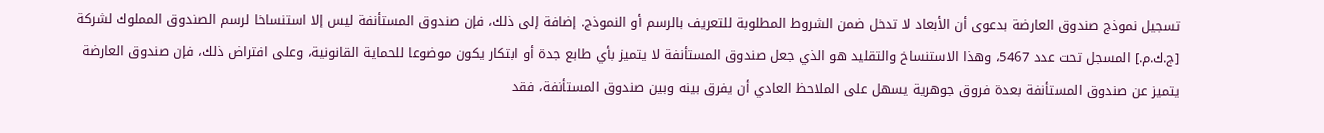تسجيل نموذج صندوق العارضة بدعوى أن الأبعاد لا تدخل ضمن الشروط المطلوبة للتعريف بالرسم أو النموذج. إضافة إلى ذلك، فإن صندوق المستأنفة ليس إلا استنساخا لرسم الصندوق المملوك لشركة [ج.ك.م.] المسجل تحت عدد 5467، وهذا الاستنساخ والتقليد هو الذي جعل صندوق المستأنفة لا يتميز بأي طابع جدة أو ابتكار يكون موضوعا للحماية القانونية، وعلى افتراض ذلك، فإن صندوق العارضة يتميز عن صندوق المستأنفة بعدة فروق جوهرية يسهل على الملاحظ العادي أن يفرق بينه وبين صندوق المستأنفة، فقد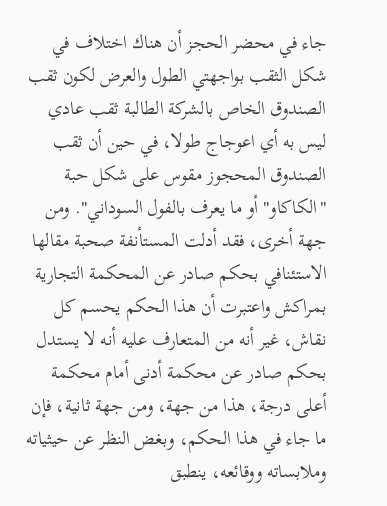جاء في محضر الحجز أن هناك اختلاف في شكل الثقب بواجهتي الطول والعرض لكون ثقب الصندوق الخاص بالشركة الطالبة ثقب عادي ليس به أي اعوجاج طولا، في حين أن ثقب الصندوق المحجوز مقوس على شكل حبة "الكاكاو" أو ما يعرف بالفول السوداني". ومن جهة أخرى، فقد أدلت المستأنفة صحبة مقالها الاستئنافي بحكم صادر عن المحكمة التجارية بمراكش واعتبرت أن هذا الحكم يحسم كل نقاش، غير أنه من المتعارف عليه أنه لا يستدل بحكم صادر عن محكمة أدنى أمام محكمة أعلى درجة، هذا من جهة، ومن جهة ثانية، فإن ما جاء في هذا الحكم، وبغض النظر عن حيثياته وملابساته ووقائعه، ينطبق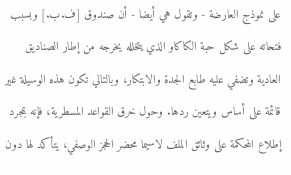على نموذج العارضة - وتقول هي أيضا - أن صندوق [ف.ب.] وبسبب فتحاته على شكل حبة الكاكاو الذي يتخلله يخرجه من إطار الصناديق العادية وتضفي عليه طابع الجدة والابتكار، وبالتالي تكون هذه الوسيلة غير قائمة على أساس ويتعين ردها. وحول خرق القواعد المسطرية، فإنه بمجرد إطلاع المحكمة على وثائق الملف لاسيما محضر الحجز الوصفي، يتأكد لها دون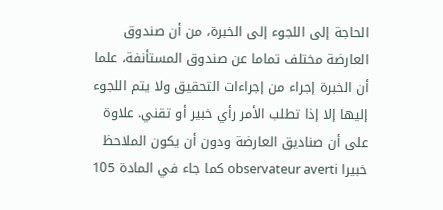الحاجة إلى اللجوء إلى الخبرة، من أن صندوق العارضة مختلف تماما عن صندوق المستأنفة، علما أن الخبرة إجراء من إجراءات التحقيق ولا يتم اللجوء إليها إلا إذا تطلب الأمر رأي خبير أو تقني. علاوة على أن صناديق العارضة ودون أن يكون الملاحظ خبيرا observateur averti كما جاء في المادة 105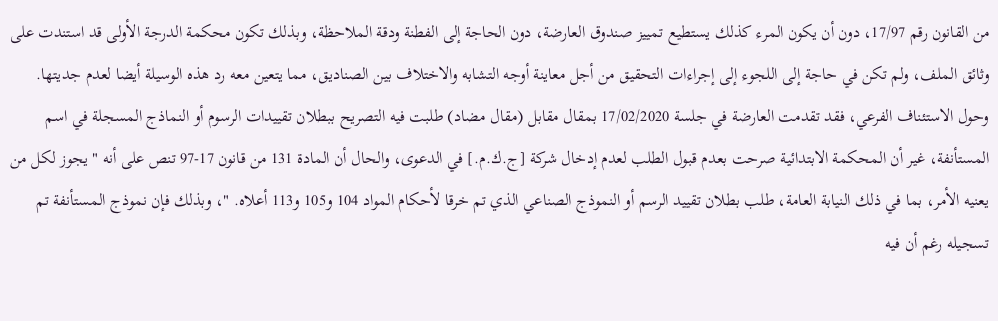من القانون رقم 17/97، دون أن يكون المرء كذلك يستطيع تمييز صندوق العارضة، دون الحاجة إلى الفطنة ودقة الملاحظة، وبذلك تكون محكمة الدرجة الأولى قد استندت على وثائق الملف، ولم تكن في حاجة إلى اللجوء إلى إجراءات التحقيق من أجل معاينة أوجه التشابه والاختلاف بين الصناديق، مما يتعين معه رد هذه الوسيلة أيضا لعدم جديتها.
وحول الاستئناف الفرعي، فقد تقدمت العارضة في جلسة 17/02/2020 بمقال مقابل (مقال مضاد) طلبت فيه التصريح ببطلان تقييدات الرسوم أو النماذج المسجلة في اسم المستأنفة، غير أن المحكمة الابتدائية صرحت بعدم قبول الطلب لعدم إدخال شركة [ج.ك.م.] في الدعوى، والحال أن المادة 131 من قانون 17-97 تنص على أنه " يجوز لكل من يعنيه الأمر، بما في ذلك النيابة العامة، طلب بطلان تقييد الرسم أو النموذج الصناعي الذي تم خرقا لأحكام المواد 104 و105 و113 أعلاه. "، وبذلك فإن نموذج المستأنفة تم تسجيله رغم أن فيه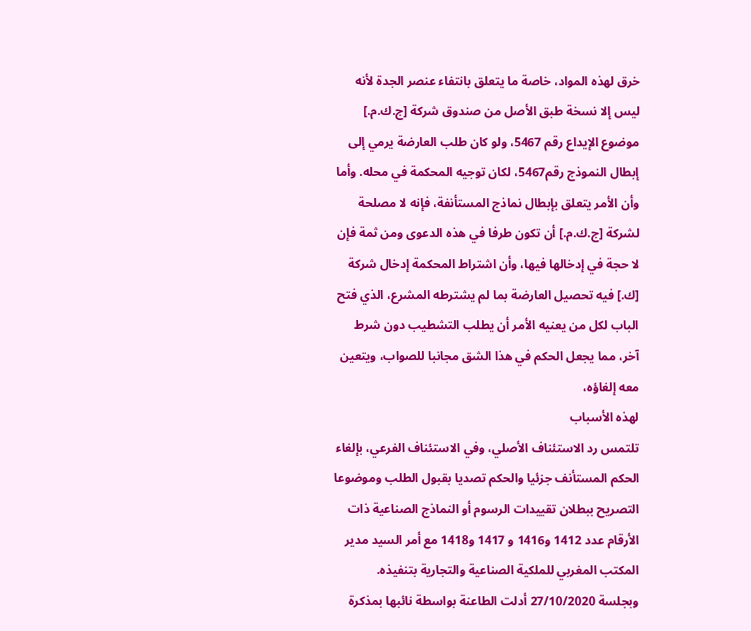خرق لهذه المواد، خاصة ما يتعلق بانتفاء عنصر الجدة لأنه ليس إلا نسخة طبق الأصل من صندوق شركة [ج.ك.م.] موضوع الإيداع رقم 5467، ولو كان طلب العارضة يرمي إلى إبطال النموذج رقم5467، لكان توجيه المحكمة في محله. وأما وأن الأمر يتعلق بإبطال نماذج المستأنفة، فإنه لا مصلحة لشركة [ج.ك.م.] أن تكون طرفا في هذه الدعوى ومن ثمة فإن لا حجة في إدخالها فيها، وأن اشتراط المحكمة إدخال شركة [ك.] فيه تحصيل العارضة بما لم يشترطه المشرع، الذي فتح الباب لكل من يعنيه الأمر أن يطلب التشطيب دون شرط آخر، مما يجعل الحكم في هذا الشق مجانبا للصواب، ويتعين معه إلغاؤه،
لهذه الأسباب
تلتمس رد الاستئناف الأصلي، وفي الاستئناف الفرعي، بإلغاء الحكم المستأنف جزئيا والحكم تصديا بقبول الطلب وموضوعا التصريح ببطلان تقييدات الرسوم أو النماذج الصناعية ذات الأرقام عدد 1412 و1416 و 1417 و1418 مع أمر السيد مدير المكتب المغربي للملكية الصناعية والتجارية بتنفيذه.
وبجلسة 27/10/2020 أدلت الطاعنة بواسطة نائبها بمذكرة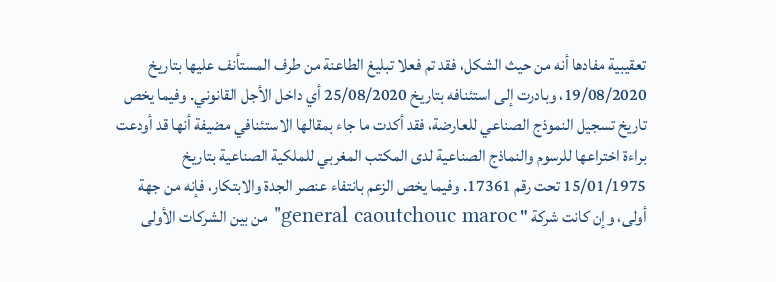تعقيبية مفادها أنه من حيث الشكل، فقد تم فعلا تبليغ الطاعنة من طرف المستأنف عليها بتاريخ 19/08/2020، وبادرت إلى استئنافه بتاريخ 25/08/2020 أي داخل الأجل القانوني. وفيما يخص تاريخ تسجيل النموذج الصناعي للعارضة، فقد أكدت ما جاء بمقالها الاستئنافي مضيفة أنها قد أودعت براءة اختراعها للرسوم والنماذج الصناعية لدى المكتب المغربي للملكية الصناعية بتاريخ 15/01/1975 تحت رقم 17361. وفيما يخص الزعم بانتفاء عنصر الجدة والابتكار، فإنه من جهة أولى، وإن كانت شركة " general caoutchouc maroc" من بين الشركات الأولى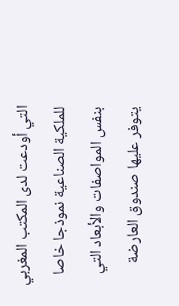التي أودعت لدى المكتب المغربي للملكية الصناعية نموذجا خاصا بنفس المواصفات والأبعاد التي يتوفر عليها صندوق العارضة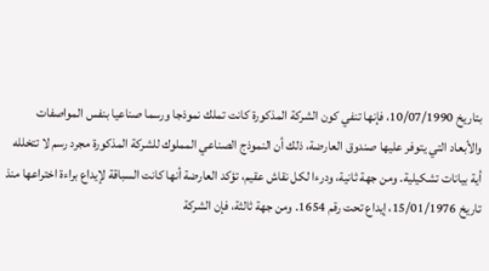بتاريخ 10/07/1990، فإنها تنفي كون الشركة المذكورة كانت تملك نموذجا ورسما صناعيا بنفس المواصفات والأبعاد التي يتوفر عليها صندوق العارضة، ذلك أن النموذج الصناعي المملوك للشركة المذكورة مجرد رسم لا تتخلله أية بيانات تشكيلية. ومن جهة ثانية، ودرءا لكل نقاش عقيم، تؤكد العارضة أنها كانت السباقة لإيداع براءة اختراعها منذ تاريخ 15/01/1976، إيداع تحت رقم 1654. ومن جهة ثالثة، فإن الشركة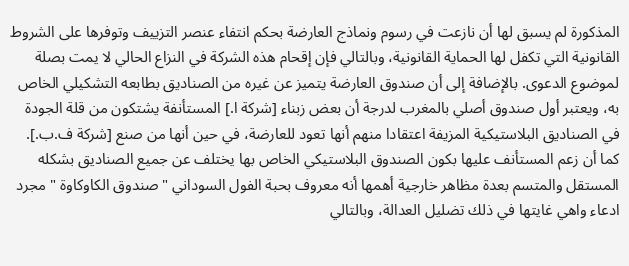المذكورة لم يسبق لها أن نازعت في رسوم ونماذج العارضة بحكم انتفاء عنصر التزييف وتوفرها على الشروط القانونية التي تكفل لها الحماية القانونية، وبالتالي فإن إقحام هذه الشركة في النزاع الحالي لا يمت بصلة لموضوع الدعوى. بالإضافة إلى أن صندوق العارضة يتميز عن غيره من الصناديق بطابعه التشكيلي الخاص به، ويعتبر أول صندوق أصلي بالمغرب لدرجة أن بعض زبناء [شركة ا.] المستأنفة يشتكون من قلة الجودة في الصناديق البلاستيكية المزيفة اعتقادا منهم أنها تعود للعارضة، في حين أنها من صنع [شركة ف.ب.]. كما أن زعم المستأنف عليها بكون الصندوق البلاستيكي الخاص بها يختلف عن جميع الصناديق بشكله المستقل والمتسم بعدة مظاهر خارجية أهمها أنه معروف بحبة الفول السوداني " صندوق الكاوكاوة " مجرد ادعاء واهي غايتها في ذلك تضليل العدالة، وبالتالي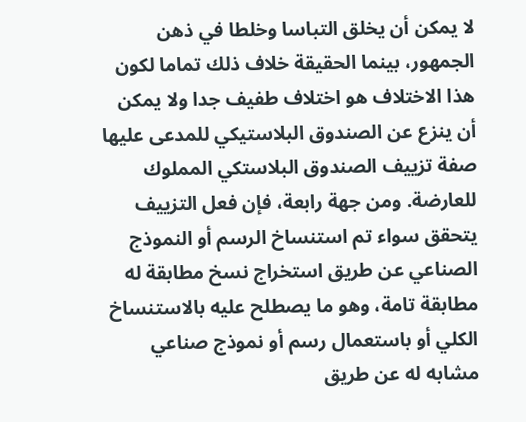لا يمكن أن يخلق التباسا وخلطا في ذهن الجمهور، بينما الحقيقة خلاف ذلك تماما لكون هذا الاختلاف هو اختلاف طفيف جدا ولا يمكن أن ينزع عن الصندوق البلاستيكي للمدعى عليها صفة تزييف الصندوق البلاستكي المملوك للعارضة. ومن جهة رابعة، فإن فعل التزييف يتحقق سواء تم استنساخ الرسم أو النموذج الصناعي عن طريق استخراج نسخ مطابقة له مطابقة تامة، وهو ما يصطلح عليه بالاستنساخ الكلي أو باستعمال رسم أو نموذج صناعي مشابه له عن طريق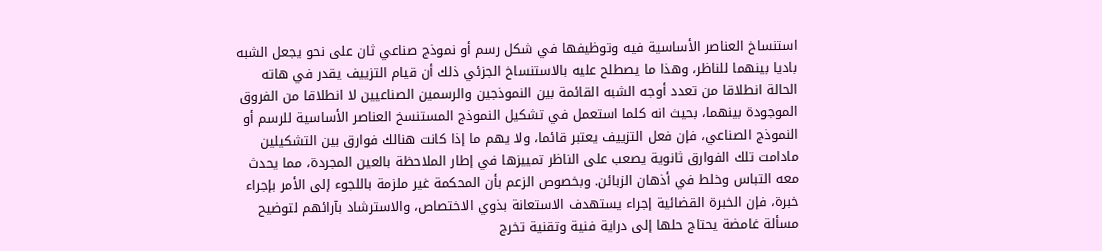استنساخ العناصر الأساسية فيه وتوظيفها في شكل رسم أو نموذج صناعي ثان على نحو يجعل الشبه باديا بينهما للناظر، وهذا ما يصطلح عليه بالاستنساخ الجزئي ذلك أن قيام التزييف يقدر في هاته الحالة انطلاقا من تعدد أوجه الشبه القائمة بين النموذجين والرسمين الصناعيين لا انطلاقا من الفروق الموجودة بينهما، بحيث انه كلما استعمل في تشكيل النموذج المستنسخ العناصر الأساسية للرسم أو النموذج الصناعي، فإن فعل التزييف يعتبر قائما، ولا يهم ما إذا كانت هنالك فوارق بين التشكيلين مادامت تلك الفوارق ثانوية يصعب على الناظر تمييزها في إطار الملاحظة بالعين المجردة، مما يحدث معه التباس وخلط في أذهان الزبائن. وبخصوص الزعم بأن المحكمة غير ملزمة باللجوء إلى الأمر بإجراء خبرة، فإن الخبرة القضائية إجراء يستهدف الاستعانة بذوي الاختصاص، والاسترشاد بآرائهم لتوضيح مسألة غامضة يحتاج حلها إلى دراية فنية وتقنية تخرج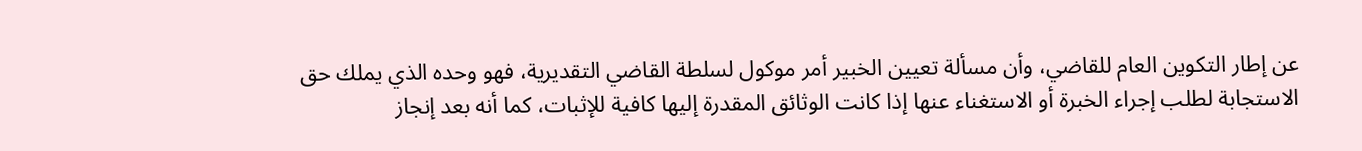عن إطار التكوين العام للقاضي، وأن مسألة تعيين الخبير أمر موكول لسلطة القاضي التقديرية، فهو وحده الذي يملك حق الاستجابة لطلب إجراء الخبرة أو الاستغناء عنها إذا كانت الوثائق المقدرة إليها كافية للإثبات، كما أنه بعد إنجاز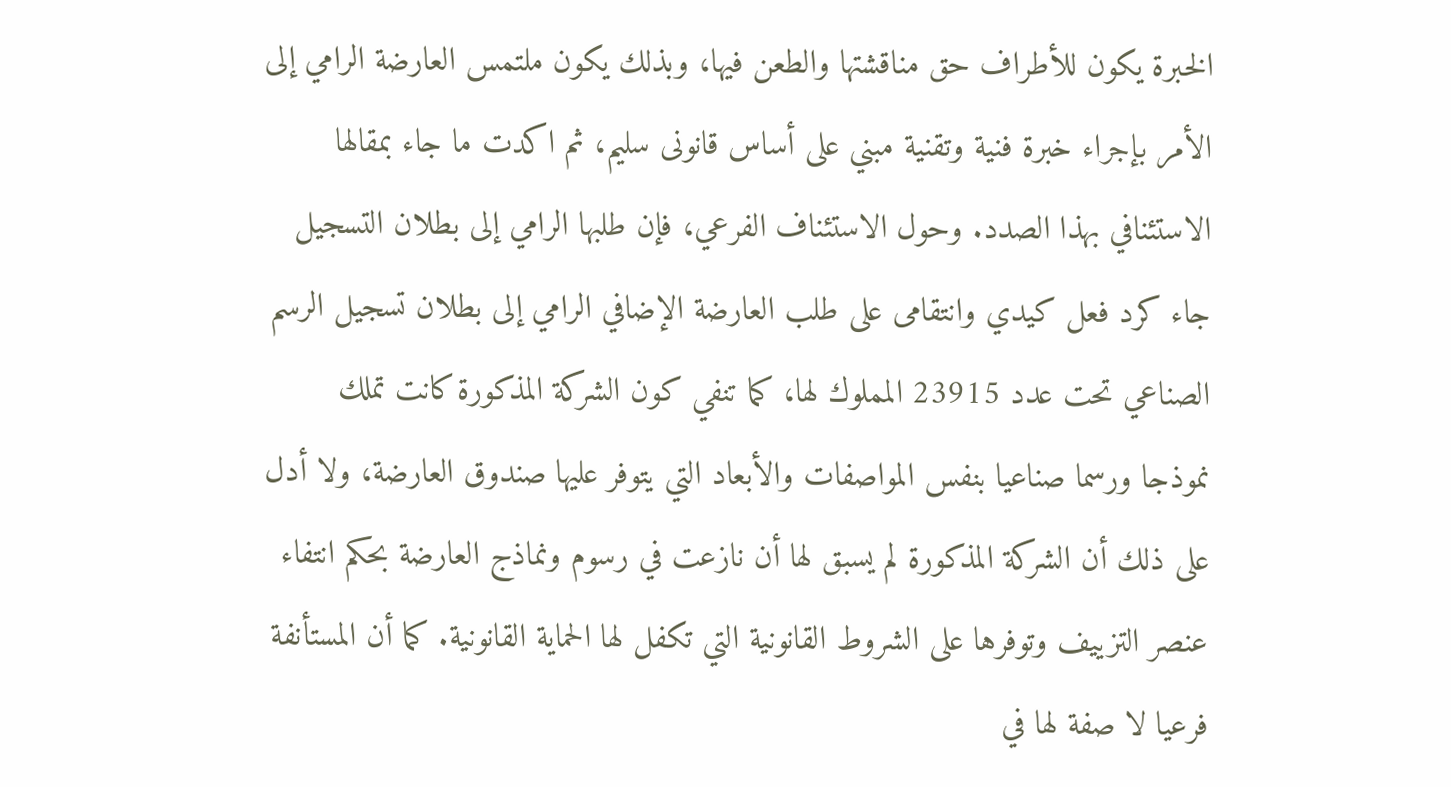الخبرة يكون للأطراف حق مناقشتها والطعن فيها، وبذلك يكون ملتمس العارضة الرامي إلى الأمر بإجراء خبرة فنية وتقنية مبني على أساس قانونی سليم، ثم اكدت ما جاء بمقالها الاستئنافي بهذا الصدد. وحول الاستئناف الفرعي، فإن طلبها الرامي إلى بطلان التسجيل جاء كرد فعل كيدي وانتقامی علی طلب العارضة الإضافي الرامي إلى بطلان تسجيل الرسم الصناعي تحت عدد 23915 المملوك لها، كما تنفي كون الشركة المذكورة كانت تملك نموذجا ورسما صناعيا بنفس المواصفات والأبعاد التي يتوفر عليها صندوق العارضة، ولا أدل على ذلك أن الشركة المذكورة لم يسبق لها أن نازعت في رسوم ونماذج العارضة بحكم انتفاء عنصر التزييف وتوفرها على الشروط القانونية التي تكفل لها الحماية القانونية. كما أن المستأنفة فرعيا لا صفة لها في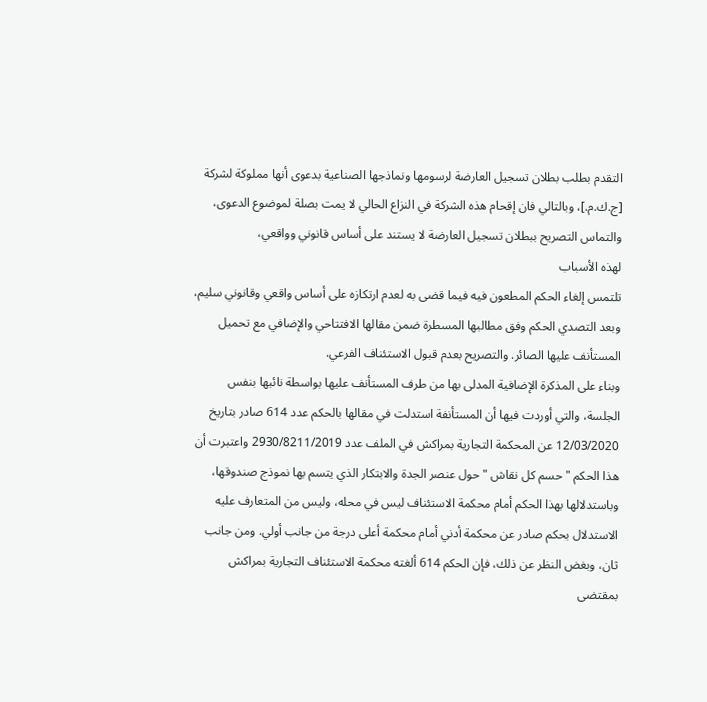التقدم بطلب بطلان تسجيل العارضة لرسومها ونماذجها الصناعية بدعوى أنها مملوكة لشركة [ج.ك.م.]، وبالتالي فان إقحام هذه الشركة في النزاع الحالي لا يمت بصلة لموضوع الدعوى، والتماس التصريح ببطلان تسجيل العارضة لا يستند على أساس قانوني وواقعي،
لهذه الأسباب
تلتمس إلغاء الحكم المطعون فيه فيما قضى به لعدم ارتكازه على أساس واقعي وقانوني سليم، وبعد التصدي الحكم وفق مطالبها المسطرة ضمن مقالها الافتتاحي والإضافي مع تحميل المستأنف عليها الصائر. والتصريح بعدم قبول الاستئناف الفرعي.
وبناء على المذكرة الإضافية المدلى بها من طرف المستأنف عليها بواسطة نائبها بنفس الجلسة، والتي أوردت فيها أن المستأنفة استدلت في مقالها بالحكم عدد 614 صادر بتاريخ 12/03/2020 عن المحكمة التجارية بمراكش في الملف عدد 2930/8211/2019 واعتبرت أن هذا الحكم "حسم كل نقاش " حول عنصر الجدة والابتكار الذي يتسم بها نموذج صندوقها، وباستدلالها بهذا الحكم أمام محكمة الاستئناف ليس في محله، وليس من المتعارف عليه الاستدلال بحكم صادر عن محكمة أدني أمام محكمة أعلى درجة من جانب أولي. ومن جانب ثان، وبغض النظر عن ذلك، فإن الحكم 614 ألغته محكمة الاستئناف التجارية بمراكش بمقتضى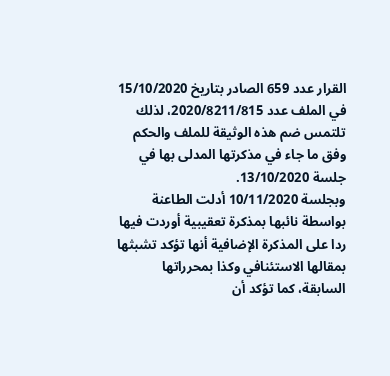القرار عدد 659 الصادر بتاريخ 15/10/2020 في الملف عدد 2020/8211/815، لذلك تلتمس ضم هذه الوثيقة للملف والحكم وفق ما جاء في مذكرتها المدلى بها في جلسة 13/10/2020.
وبجلسة 10/11/2020 أدلت الطاعنة بواسطة نائبها بمذكرة تعقيبية أوردت فيها ردا على المذكرة الإضافية أنها تؤكد تشبثها بمقالها الاستئنافي وكذا بمحرراتها السابقة، كما تؤكد أن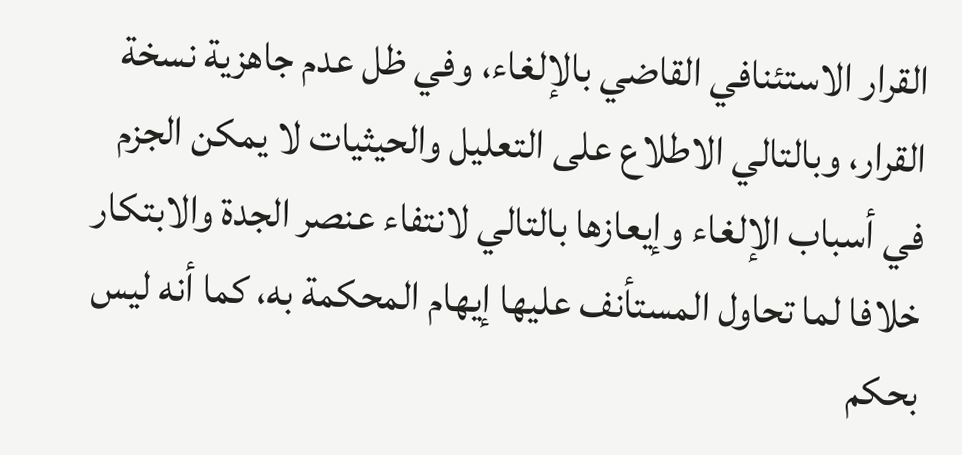القرار الاستئنافي القاضي بالإلغاء، وفي ظل عدم جاهزية نسخة القرار، وبالتالي الاطلاع على التعليل والحيثيات لا يمكن الجزم في أسباب الإلغاء وإيعازها بالتالي لانتفاء عنصر الجدة والابتكار خلافا لما تحاول المستأنف عليها إيهام المحكمة به، كما أنه ليس بحكم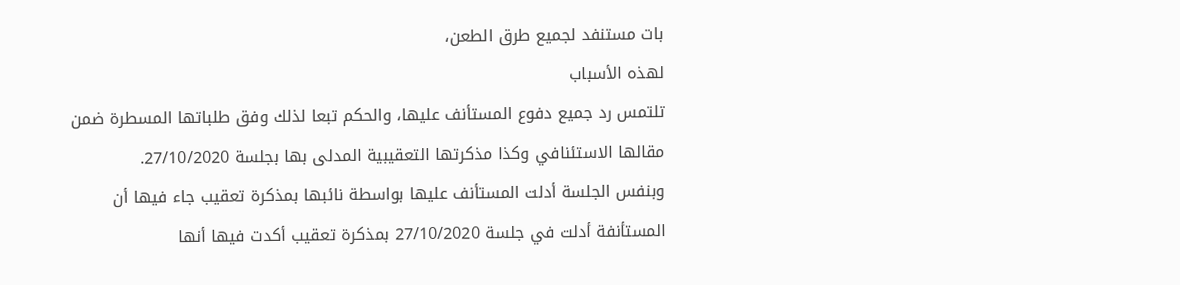بات مستنفد لجميع طرق الطعن،
لهذه الأسباب
تلتمس رد جميع دفوع المستأنف عليها، والحكم تبعا لذلك وفق طلباتها المسطرة ضمن مقالها الاستئنافي وكذا مذكرتها التعقيبية المدلى بها بجلسة 27/10/2020.
وبنفس الجلسة أدلت المستأنف عليها بواسطة نائبها بمذكرة تعقيب جاء فيها أن المستأنفة أدلت في جلسة 27/10/2020 بمذكرة تعقيب أكدت فيها أنها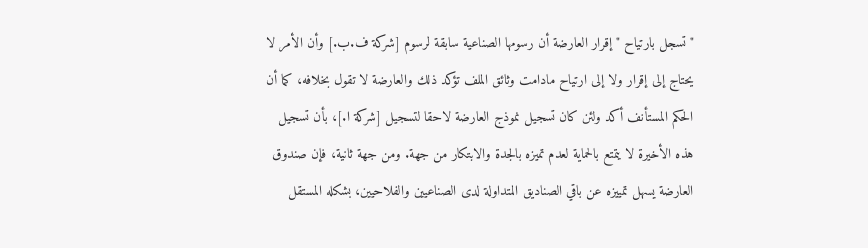" تسجل بارتياح " إقرار العارضة أن رسومها الصناعية سابقة لرسوم [شركة ف.ب.] وأن الأمر لا يحتاج إلى إقرار ولا إلى ارتياح مادامت وثائق الملف تؤكد ذلك والعارضة لا تقول بخلافه، كما أن الحكم المستأنف أكد ولئن كان تسجيل نموذج العارضة لاحقا لتسجيل [شركة ا.]، بأن تسجيل هذه الأخيرة لا يتمتع بالحماية لعدم تميزه بالجدة والابتكار من جهة. ومن جهة ثانية، فإن صندوق العارضة يسهل تمييزه عن باقي الصناديق المتداولة لدى الصناعيين والفلاحيين، بشكله المستقل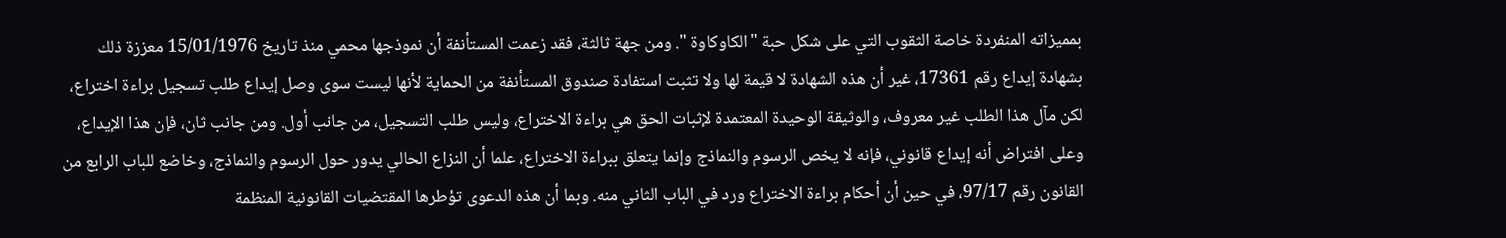بمميزاته المنفردة خاصة الثقوب التي على شكل حبة "الكاوكاوة ". ومن جهة ثالثة، فقد زعمت المستأنفة أن نموذجها محمي منذ تاريخ 15/01/1976 معززة ذلك بشهادة إيداع رقم 17361، غير أن هذه الشهادة لا قيمة لها ولا تثبت استفادة صندوق المستأنفة من الحماية لأنها ليست سوى وصل إيداع طلب تسجيل براءة اختراع، لكن مآل هذا الطلب غير معروف، والوثيقة الوحيدة المعتمدة لإثبات الحق هي براءة الاختراع، وليس طلب التسجيل، من جانب أول. ومن جانب ثان، فإن هذا الإيداع، وعلى افتراض أنه إيداع قانوني، فإنه لا يخص الرسوم والنماذج وإنما يتعلق ببراءة الاختراع، علما أن النزاع الحالي يدور حول الرسوم والنماذج، وخاضع للباب الرابع من القانون رقم 97/17، في حين أن أحكام براءة الاختراع ورد في الباب الثاني منه. وبما أن هذه الدعوى تؤطرها المقتضيات القانونية المنظمة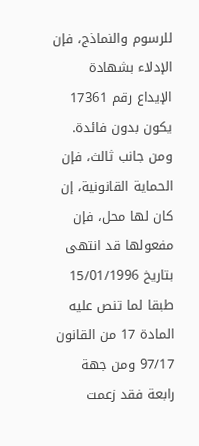للرسوم والنماذج، فإن الإدلاء بشهادة الإيداع رقم 17361 يكون بدون فائدة. ومن جانب ثالث، فإن الحماية القانونية، إن كان لها محل، فإن مفعولها قد انتهى بتاريخ 15/01/1996 طبقا لما تنص عليه المادة 17 من القانون 97/17 ومن جهة رابعة فقد زعمت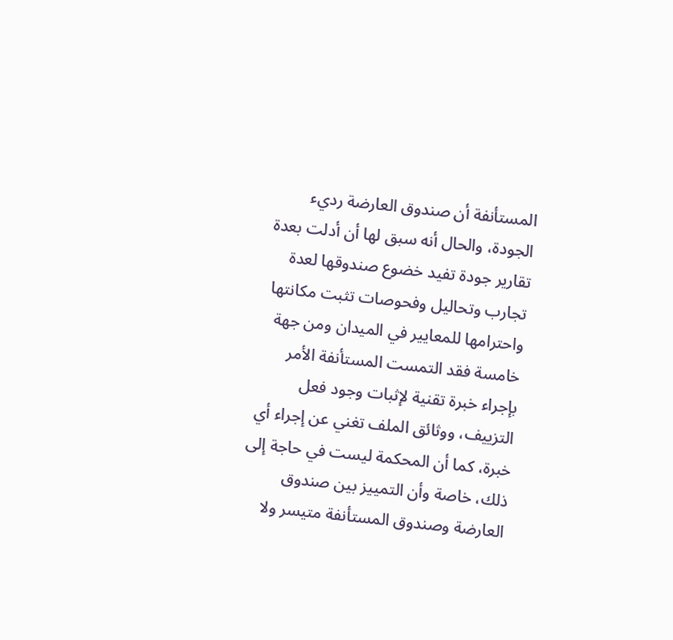المستأنفة أن صندوق العارضة رديء الجودة، والحال أنه سبق لها أن أدلت بعدة تقارير جودة تفيد خضوع صندوقها لعدة تجارب وتحاليل وفحوصات تثبت مكانتها واحترامها للمعايير في الميدان ومن جهة خامسة فقد التمست المستأنفة الأمر بإجراء خبرة تقنية لإثبات وجود فعل التزييف، ووثائق الملف تغني عن إجراء أي خبرة، كما أن المحكمة ليست في حاجة إلى ذلك، خاصة وأن التمييز بين صندوق العارضة وصندوق المستأنفة متيسر ولا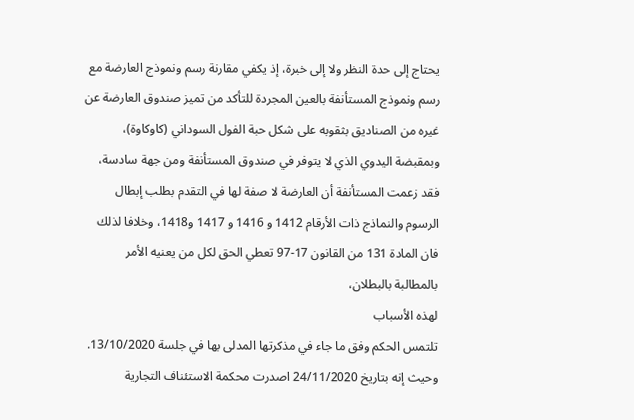يحتاج إلى حدة النظر ولا إلى خبرة، إذ يكفي مقارنة رسم ونموذج العارضة مع رسم ونموذج المستأنفة بالعين المجردة للتأكد من تمیز صندوق العارضة عن غيره من الصناديق بثقوبه على شكل حبة الفول السوداني (كاوكاوة)، وبمقبضة اليدوي الذي لا يتوفر في صندوق المستأنفة ومن جهة سادسة، فقد زعمت المستأنفة أن العارضة لا صفة لها في التقدم بطلب إبطال الرسوم والنماذج ذات الأرقام 1412 و 1416 و 1417 و1418، وخلافا لذلك فان المادة 131 من القانون 17-97 تعطي الحق لكل من يعنيه الأمر بالمطالبة بالبطلان،
لهذه الأسباب
تلتمس الحكم وفق ما جاء في مذكرتها المدلى بها في جلسة 13/10/2020.
وحيث إنه بتاريخ 24/11/2020 اصدرت محكمة الاستئناف التجارية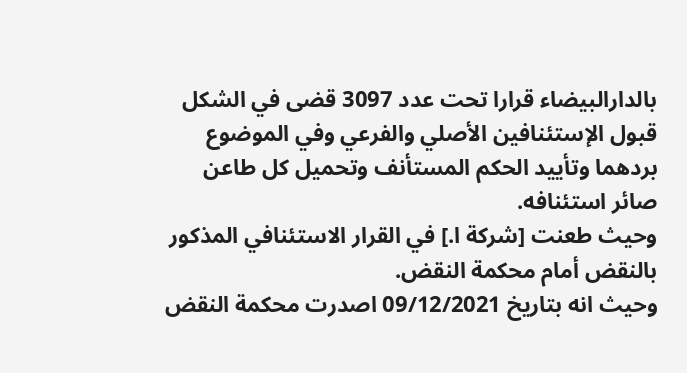بالدارالبيضاء قرارا تحت عدد 3097 قضى في الشكل قبول الإستئنافين الأصلي والفرعي وفي الموضوع بردهما وتأييد الحكم المستأنف وتحميل كل طاعن صائر استئنافه.
وحيث طعنت [شركة ا.] في القرار الاستئنافي المذكور بالنقض أمام محكمة النقض.
وحيث انه بتاريخ 09/12/2021 اصدرت محكمة النقض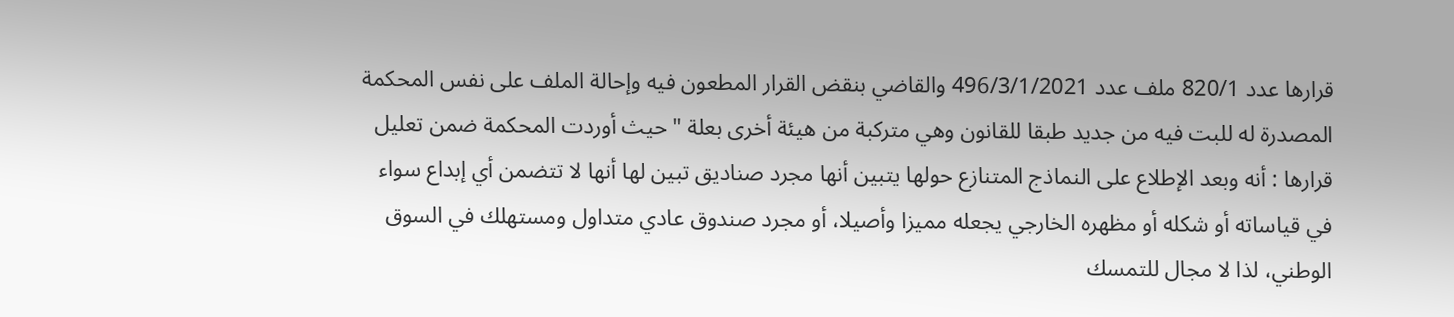قرارها عدد 820/1 ملف عدد 496/3/1/2021 والقاضي بنقض القرار المطعون فيه وإحالة الملف على نفس المحكمة المصدرة له للبت فيه من جديد طبقا للقانون وهي متركبة من هيئة أخرى بعلة " حيث أوردت المحكمة ضمن تعليل قرارها : أنه وبعد الإطلاع على النماذج المتنازع حولها يتبين أنها مجرد صناديق تبين لها أنها لا تتضمن أي إبداع سواء في قياساته أو شكله أو مظهره الخارجي يجعله مميزا وأصيلا، أو مجرد صندوق عادي متداول ومستهلك في السوق الوطني، لذا لا مجال للتمسك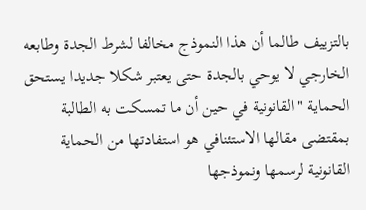بالتزييف طالما أن هذا النموذج مخالفا لشرط الجدة وطابعه الخارجي لا يوحي بالجدة حتى يعتبر شكلا جديدا يستحق الحماية "القانونية في حين أن ما تمسكت به الطالبة بمقتضى مقالها الاستئنافي هو استفادتها من الحماية القانونية لرسمها ونموذجها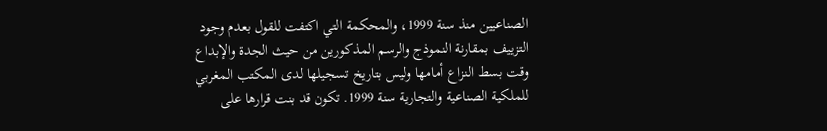الصناعيين منذ سنة 1999، والمحكمة التي اكتفت للقول بعدم وجود التزييف بمقارنة النموذج والرسم المذكورين من حيث الجدة والإبداع وقت بسط النزاع أمامها وليس بتاريخ تسجيلها لدى المكتب المغربي للملكية الصناعية والتجارية سنة 1999. تكون قد بنت قرارها على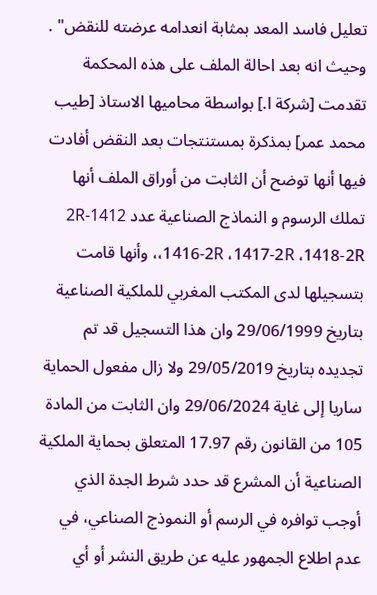تعليل فاسد المعد بمثابة انعدامه عرضته للنقض" .
وحيث انه بعد احالة الملف على هذه المحكمة تقدمت [شركة ا.] بواسطة محاميها الاستاذ [طيب محمد عمر] بمذكرة بمستنتجات بعد النقض أفادت فيها أنها توضح أن الثابت من أوراق الملف أنها تملك الرسوم و النماذج الصناعية عدد 1412-2R ،1416-2R ،1417-2R ،1418-2R، وأنها قامت بتسجيلها لدى المكتب المغربي للملكية الصناعية بتاريخ 29/06/1999 وان هذا التسجيل قد تم تجديده بتاريخ 29/05/2019 ولا زال مفعول الحماية ساريا إلى غاية 29/06/2024 وان الثابت من المادة 105 من القانون رقم 17.97 المتعلق بحماية الملكية الصناعية أن المشرع قد حدد شرط الجدة الذي أوجب توافره في الرسم أو النموذج الصناعي، في عدم اطلاع الجمهور عليه عن طريق النشر أو أي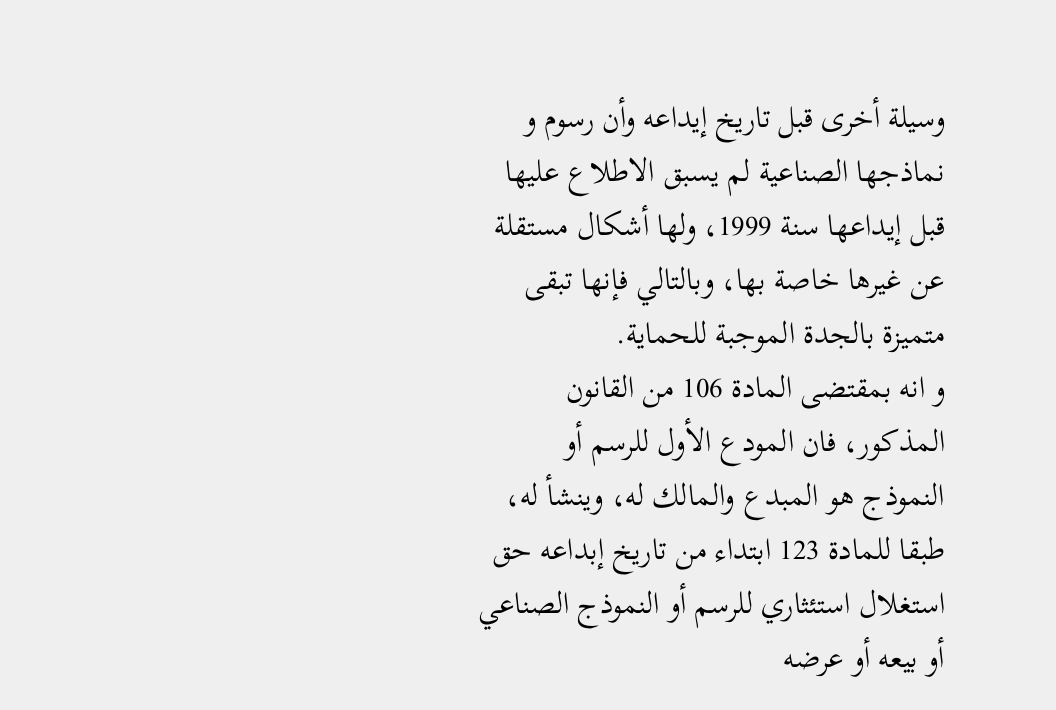وسيلة أخرى قبل تاريخ إيداعه وأن رسوم و نماذجها الصناعية لم يسبق الاطلاع عليها قبل إيداعها سنة 1999، ولها أشكال مستقلة عن غيرها خاصة بها، وبالتالي فإنها تبقى متميزة بالجدة الموجبة للحماية.
و انه بمقتضى المادة 106 من القانون المذكور، فان المودع الأول للرسم أو النموذج هو المبدع والمالك له، وينشأ له، طبقا للمادة 123 ابتداء من تاريخ إبداعه حق استغلال استئثاري للرسم أو النموذج الصناعي أو بيعه أو عرضه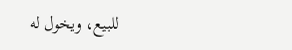للبيع، ويخول له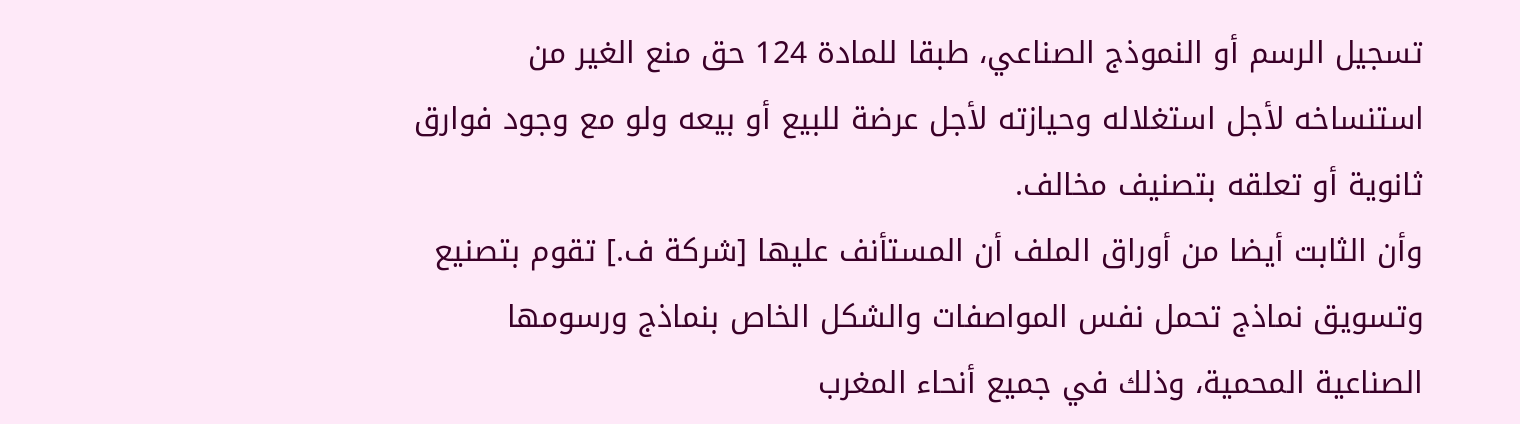تسجيل الرسم أو النموذج الصناعي، طبقا للمادة 124 حق منع الغير من استنساخه لأجل استغلاله وحيازته لأجل عرضة للبيع أو بيعه ولو مع وجود فوارق ثانوية أو تعلقه بتصنيف مخالف.
وأن الثابت أيضا من أوراق الملف أن المستأنف عليها [شركة ف.] تقوم بتصنيع وتسويق نماذج تحمل نفس المواصفات والشكل الخاص بنماذج ورسومها الصناعية المحمية، وذلك في جميع أنحاء المغرب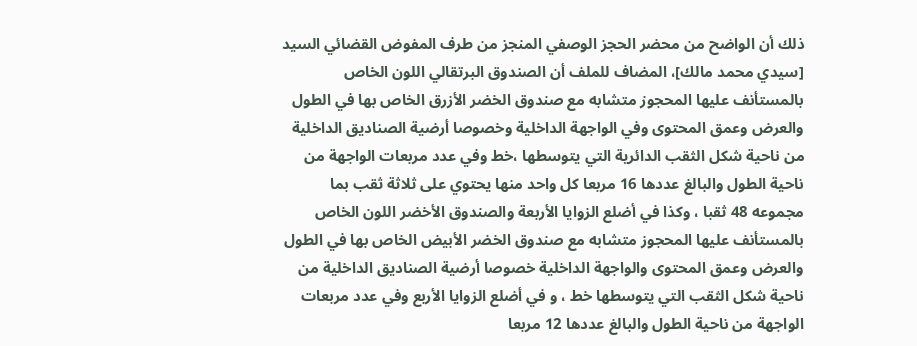ذلك أن الواضح من محضر الحجز الوصفي المنجز من طرف المفوض القضائي السيد [سيدي محمد مالك]، المضاف للملف أن الصندوق البرتقالي اللون الخاص بالمستأنف عليها المحجوز متشابه مع صندوق الخضر الأزرق الخاص بها في الطول والعرض وعمق المحتوى وفي الواجهة الداخلية وخصوصا أرضية الصناديق الداخلية من ناحية شكل الثقب الدائرية التي يتوسطها ،خط وفي عدد مربعات الواجهة من ناحية الطول والبالغ عددها 16 مربعا كل واحد منها يحتوي على ثلاثة ثقب بما مجموعه 48 ثقبا ، وكذا في أضلع الزوايا الأربعة والصندوق الأخضر اللون الخاص بالمستأنف عليها المحجوز متشابه مع صندوق الخضر الأبيض الخاص بها في الطول والعرض وعمق المحتوى والواجهة الداخلية خصوصا أرضية الصناديق الداخلية من ناحية شكل الثقب التي يتوسطها خط ، و في أضلع الزوايا الأربع وفي عدد مربعات الواجهة من ناحية الطول والبالغ عددها 12 مربعا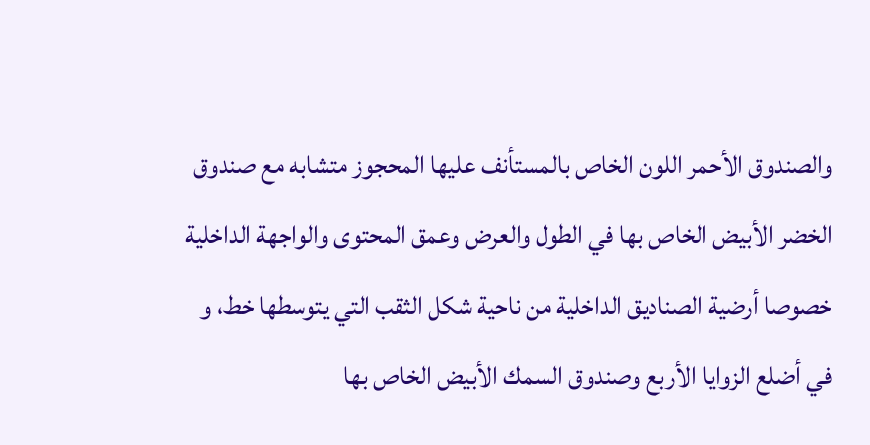والصندوق الأحمر اللون الخاص بالمستأنف عليها المحجوز متشابه مع صندوق الخضر الأبيض الخاص بها في الطول والعرض وعمق المحتوى والواجهة الداخلية خصوصا أرضية الصناديق الداخلية من ناحية شكل الثقب التي يتوسطها خط، و في أضلع الزوايا الأربع وصندوق السمك الأبيض الخاص بها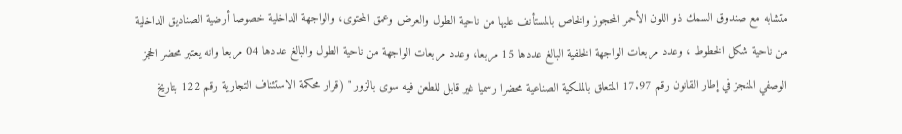متشابه مع صندوق السمك ذو اللون الأحمر المحجوز والخاص بالمستأنف عليها من ناحية الطول والعرض وعمق المحتوى، والواجهة الداخلية خصوصا أرضية الصناديق الداخلية من ناحية شكل الخطوط ، وعدد مربعات الواجهة الخلفية البالغ عددها 15 مربعا، وعدد مربعات الواجهة من ناحية الطول والبالغ عددها 04 مربعا وانه يعتبر محضر الحجز الوصفي المنجز في إطار القانون رقم 17.97 المتعلق بالملكية الصناعية محضرا رسميا غير قابل للطعن فيه سوى بالزور " (قرار محكمة الاستئناف التجارية رقم 122 بتاريخ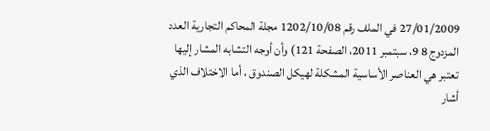27/01/2009 في الملف رقم 1202/10/08 مجلة المحاكم التجارية العدد المزدوج 8 9، سبتمبر 2011، الصفحة 121) وأن أوجه التشابه المشار إليها تعتبر هي العناصر الأساسية المشكلة لهيكل الصندوق ، أما الاختلاف الذي أشار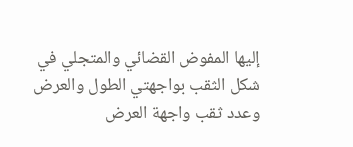إليها المفوض القضائي والمتجلي في شكل الثقب بواجهتي الطول والعرض وعدد ثقب واجهة العرض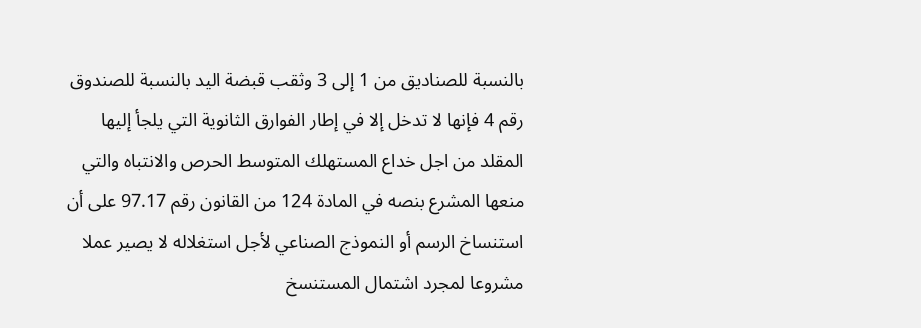بالنسبة للصناديق من 1 إلى 3 وثقب قبضة اليد بالنسبة للصندوق رقم 4 فإنها لا تدخل إلا في إطار الفوارق الثانوية التي يلجأ إليها المقلد من اجل خداع المستهلك المتوسط الحرص والانتباه والتي منعها المشرع بنصه في المادة 124 من القانون رقم 97.17 على أن استنساخ الرسم أو النموذج الصناعي لأجل استغلاله لا يصير عملا مشروعا لمجرد اشتمال المستنسخ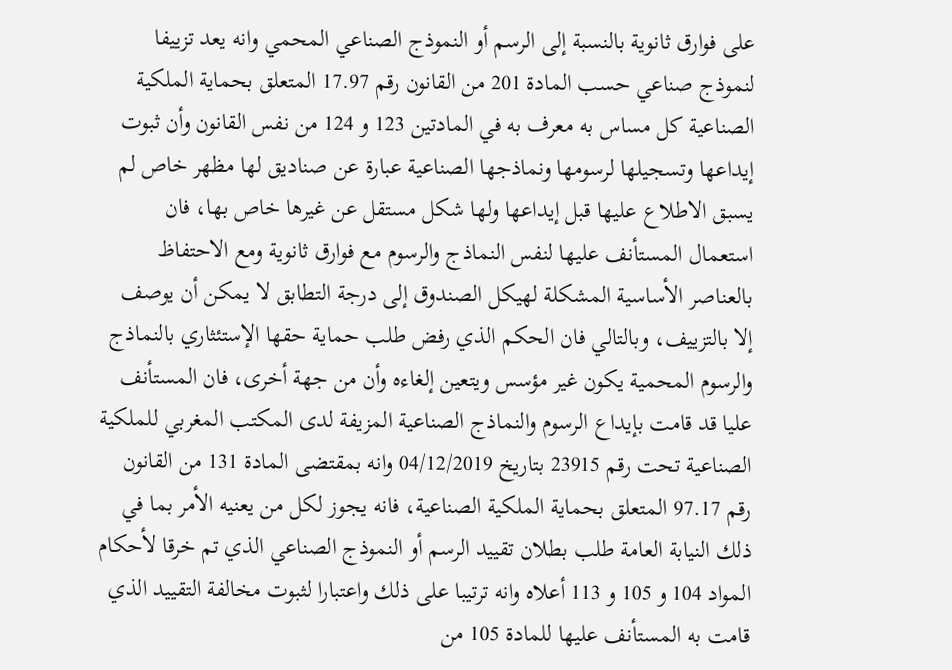على فوارق ثانوية بالنسبة إلى الرسم أو النموذج الصناعي المحمي وانه يعد تزييفا لنموذج صناعي حسب المادة 201 من القانون رقم 17.97 المتعلق بحماية الملكية الصناعية كل مساس به معرف به في المادتين 123 و 124 من نفس القانون وأن ثبوت إيداعها وتسجيلها لرسومها ونماذجها الصناعية عبارة عن صناديق لها مظهر خاص لم يسبق الاطلاع عليها قبل إيداعها ولها شكل مستقل عن غيرها خاص بها، فان استعمال المستأنف عليها لنفس النماذج والرسوم مع فوارق ثانوية ومع الاحتفاظ بالعناصر الأساسية المشكلة لهيكل الصندوق إلى درجة التطابق لا يمكن أن يوصف إلا بالتزييف، وبالتالي فان الحكم الذي رفض طلب حماية حقها الإستئثاري بالنماذج والرسوم المحمية يكون غير مؤسس ويتعين إلغاءه وأن من جهة أخرى، فان المستأنف عليا قد قامت بإيداع الرسوم والنماذج الصناعية المزيفة لدى المكتب المغربي للملكية الصناعية تحت رقم 23915 بتاريخ 04/12/2019 وانه بمقتضى المادة 131 من القانون رقم 97.17 المتعلق بحماية الملكية الصناعية، فانه يجوز لكل من يعنيه الأمر بما في ذلك النيابة العامة طلب بطلان تقييد الرسم أو النموذج الصناعي الذي تم خرقا لأحكام المواد 104 و 105 و 113 أعلاه وانه ترتيبا على ذلك واعتبارا لثبوت مخالفة التقييد الذي قامت به المستأنف عليها للمادة 105 من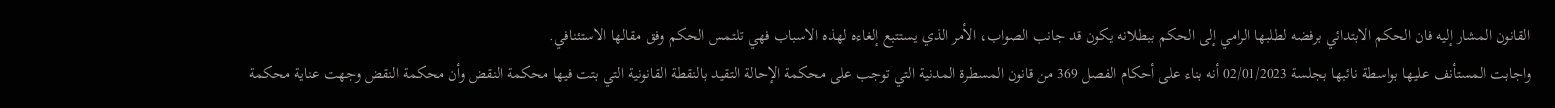القانون المشار إليه فان الحكم الابتدائي برفضه لطلبها الرامي إلى الحكم ببطلانه يكون قد جانب الصواب، الأمر الذي يستتبع إلغاءه لهذه الاسباب فهي تلتمس الحكم وفق مقالها الاستئنافي.
واجابت المستأنف عليها بواسطة نائبها بجلسة 02/01/2023 أنه بناء على أحكام الفصل 369 من قانون المسطرة المدنية التي توجب على محكمة الإحالة التقيد بالنقطة القانونية التي بتت فيها محكمة النقض وأن محكمة النقض وجهت عناية محكمة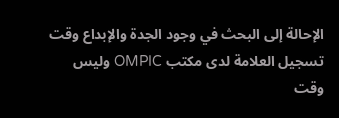الإحالة إلى البحث في وجود الجدة والإبداع وقت تسجيل العلامة لدى مكتب OMPIC وليس وقت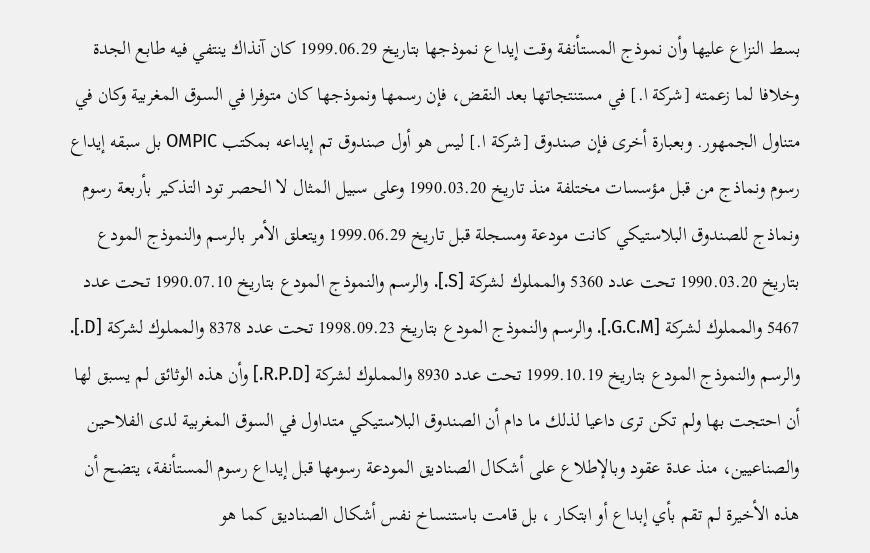بسط النزاع عليها وأن نموذج المستأنفة وقت إيداع نموذجها بتاريخ 1999.06.29 كان آنذاك ينتفي فيه طابع الجدة وخلافا لما زعمته [شركة ا.] في مستنتجاتها بعد النقض، فإن رسمها ونموذجها كان متوفرا في السوق المغربية وكان في متناول الجمهور. وبعبارة أخرى فإن صندوق [شركة ا.] ليس هو أول صندوق تم إيداعه بمكتب OMPIC بل سبقه إيداع رسوم ونماذج من قبل مؤسسات مختلفة منذ تاريخ 1990.03.20 وعلى سبيل المثال لا الحصر تود التذكير بأربعة رسوم ونماذج للصندوق البلاستيكي كانت مودعة ومسجلة قبل تاريخ 1999.06.29 ويتعلق الأمر بالرسم والنموذج المودع بتاريخ 1990.03.20 تحت عدد 5360 والمملوك لشركة [S.]. والرسم والنموذج المودع بتاريخ 1990.07.10 تحت عدد 5467 والمملوك لشركة [G.C.M.]. والرسم والنموذج المودع بتاريخ 1998.09.23 تحت عدد 8378 والمملوك لشركة [D.]. والرسم والنموذج المودع بتاريخ 1999.10.19 تحت عدد 8930 والمملوك لشركة [R.P.D.] وأن هذه الوثائق لم يسبق لها أن احتجت بها ولم تكن ترى داعيا لذلك ما دام أن الصندوق البلاستيكي متداول في السوق المغربية لدى الفلاحين والصناعيين، منذ عدة عقود وبالإطلاع على أشكال الصناديق المودعة رسومها قبل إيداع رسوم المستأنفة، يتضح أن هذه الأخيرة لم تقم بأي إبداع أو ابتكار ، بل قامت باستنساخ نفس أشكال الصناديق كما هو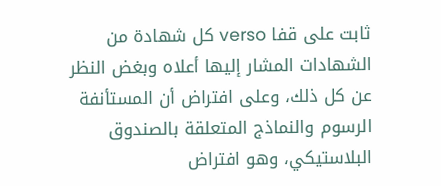ثابت على قفا verso كل شهادة من الشهادات المشار إليها أعلاه وبغض النظر عن كل ذلك، وعلى افتراض أن المستأنفة الرسوم والنماذج المتعلقة بالصندوق البلاستيكي، وهو افتراض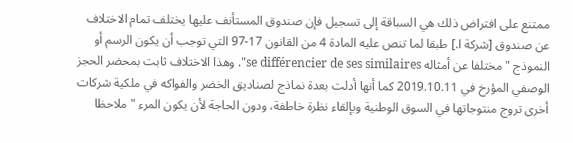ممتنع على افتراض ذلك هي السباقة إلى تسجيل فإن صندوق المستأنف عليها يختلف تمام الاختلاف عن صندوق [شركة ا.] طبقا لما تنص عليه المادة 4 من القانون 17-97 التي توجب أن يكون الرسم أو النموذج "مختلفا عن أمثاله se différencier de ses similaires". وهذا الاختلاف ثابت بمحضر الحجز الوصفي المؤرخ في 2019.10.11 كما أنها أدلت بعدة نماذج لصناديق الخضر والفواكه في ملكية شركات أخرى تروج منتوجاتها في السوق الوطنية وبإلقاء نظرة خاطفة، ودون الحاجة لأن يكون المرء "ملاحظا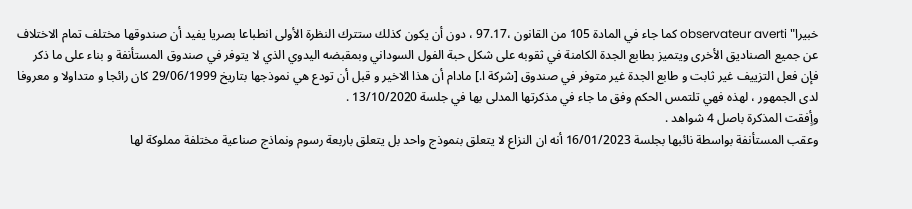خبيرا" observateur averti كما جاء في المادة 105 من القانون ،97.17 ، دون أن يكون كذلك ستترك النظرة الأولى انطباعا بصريا يفيد أن صندوقها مختلف تمام الاختلاف عن جميع الصناديق الأخرى ويتميز بطابع الجدة الكامنة في ثقوبه على شكل حبة الفول السوداني وبمقبضه اليدوي الذي لا يتوفر في صندوق المستأنفة و بناء على ما ذكر فإن فعل التزييف غير ثابت و طابع الجدة غير متوفر في صندوق [شركة ا.] مادام أن هذا الاخير و قبل أن تودع هي نموذجها بتاريخ 29/06/1999 كان رائجا و متداولا و معروفا لدى الجمهور ، لهذه فهي تلتمس الحكم وفق ما جاء في مذكرتها المدلى بها في جلسة 13/10/2020 .
وأٍفقت المذكرة باصل 4 شواهد .
وعقب المستأنفة بواسطة نائبها بجلسة 16/01/2023 أنه ان النزاع لا يتعلق بنموذج واحد بل يتعلق باربعة رسوم ونماذج صناعية مختلفة مملوكة لها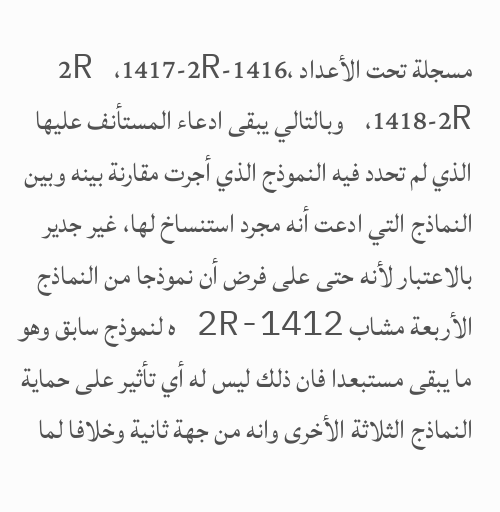مسجلة تحت الأعداد ،1416-2R ،1417-2R ،1418-2R وبالتالي يبقى ادعاء المستأنف عليها الذي لم تحدد فيه النموذج الذي أجرت مقارنة بينه وبين النماذج التي ادعت أنه مجرد استنساخ لها، غير جدير بالاعتبار لأنه حتى على فرض أن نموذجا من النماذج الأربعة مشاب 1412-2R ه لنموذج سابق وهو ما يبقى مستبعدا فان ذلك ليس له أي تأثير على حماية النماذج الثلاثة الأخرى وانه من جهة ثانية وخلافا لما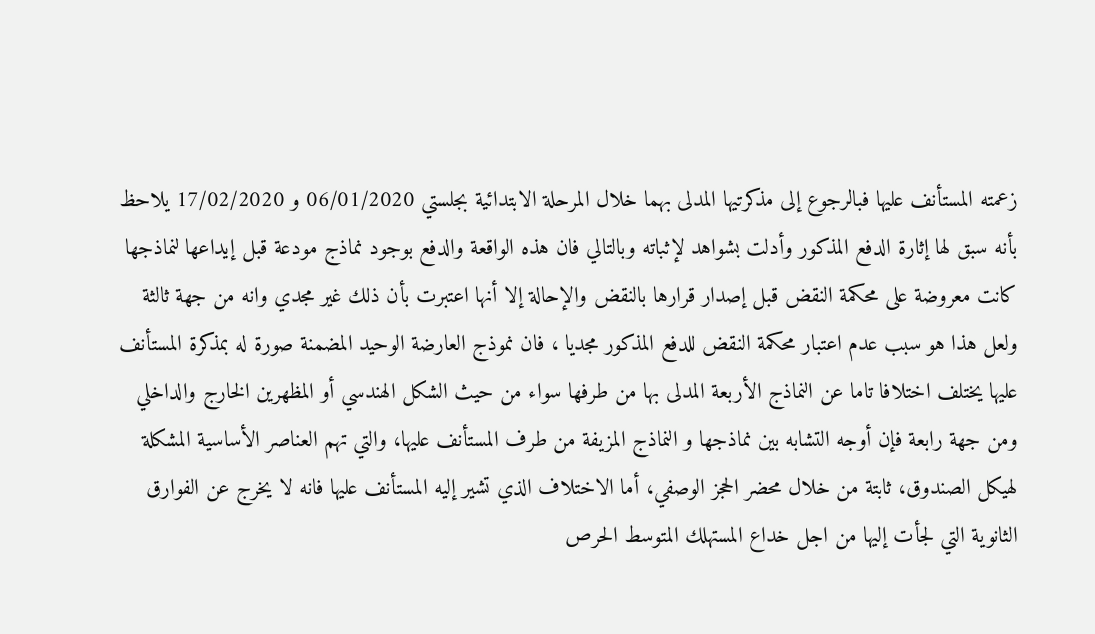زعمته المستأنف عليها فبالرجوع إلى مذكرتيها المدلى بهما خلال المرحلة الابتدائية بجلستي 06/01/2020 و 17/02/2020 يلاحظ بأنه سبق لها إثارة الدفع المذكور وأدلت بشواهد لإثباته وبالتالي فان هذه الواقعة والدفع بوجود نماذج مودعة قبل إيداعها لنماذجها كانت معروضة على محكمة النقض قبل إصدار قرارها بالنقض والإحالة إلا أنها اعتبرت بأن ذلك غير مجدي وانه من جهة ثالثة ولعل هذا هو سبب عدم اعتبار محكمة النقض للدفع المذكور مجديا ، فان نموذج العارضة الوحيد المضمنة صورة له بمذكرة المستأنف عليها يختلف اختلافا تاما عن النماذج الأربعة المدلى بها من طرفها سواء من حيث الشكل الهندسي أو المظهرين الخارج والداخلي ومن جهة رابعة فإن أوجه التشابه بين نماذجها و النماذج المزيفة من طرف المستأنف عليها، والتي تهم العناصر الأساسية المشكلة لهيكل الصندوق، ثابتة من خلال محضر الحجز الوصفي، أما الاختلاف الذي تشير إليه المستأنف عليها فانه لا يخرج عن الفوارق الثانوية التي لجأت إليها من اجل خداع المستهلك المتوسط الحرص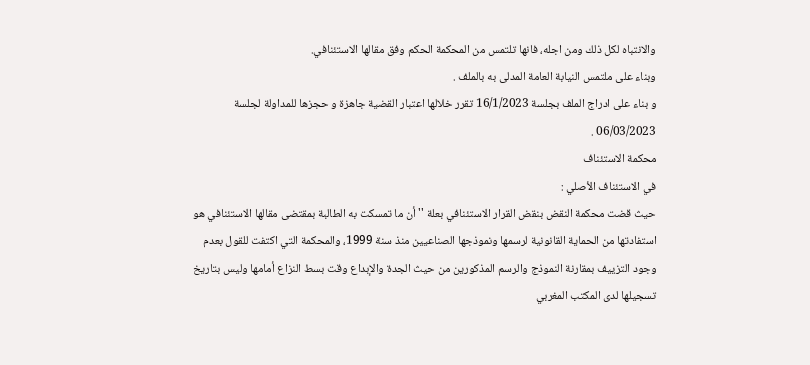والانتباه لكل ذلك ومن اجله، فانها تلتمس من المحكمة الحكم وفق مقالها الاستئنافي.
وبناء على ملتمس النيابة العامة المدلى به بالملف .
و بناء على ادراج الملف بجلسة 16/1/2023 تقرر خلالها اعتبار القضية جاهزة و حجزها للمداولة لجلسة 06/03/2023 .
محكمة الاستئناف
في الاستئناف الأصلي :
حيث قضت محكمة النقض بنقض القرار الاستئنافي بعلة '' أن ما تمسكت به الطالبة بمقتضى مقالها الاستئنافي هو استفادتها من الحماية القانونية لرسمها ونموذجها الصناعيين منذ سنة 1999، والمحكمة التي اكتفت للقول بعدم وجود التزييف بمقارنة النموذج والرسم المذكورين من حيث الجدة والإبداع وقت بسط النزاع أمامها وليس بتاريخ تسجيلها لدى المكتب المغربي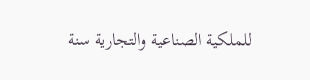للملكية الصناعية والتجارية سنة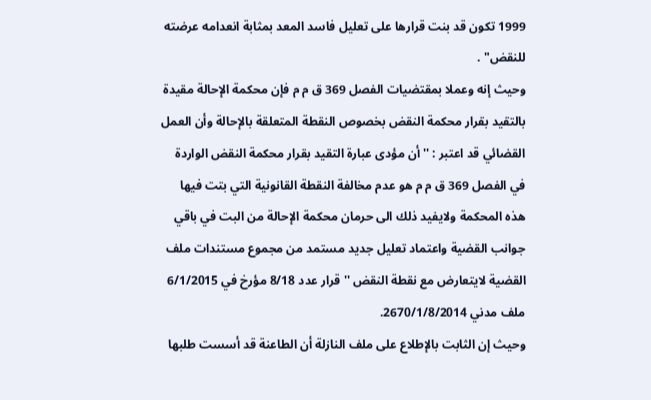1999 تكون قد بنت قرارها على تعليل فاسد المعد بمثابة انعدامه عرضته للنقض" .
وحيث إنه وعملا بمقتضيات الفصل 369 ق م م فإن محكمة الإحالة مقيدة بالتقيد بقرار محكمة النقض بخصوص النقطة المتعلقة بالإحالة وأن العمل القضائي قد اعتبر : '' أن مؤدى عبارة التقيد بقرار محكمة النقض الواردة في الفصل 369 ق م م هو عدم مخالفة النقطة القانونية التي بتت فيها هذه المحكمة ولايفيد ذلك الى حرمان محكمة الإحالة من البت في باقي جوانب القضية واعتماد تعليل جديد مستمد من مجموع مستندات ملف القضية لايتعارض مع نقطة النقض '' قرار عدد 8/18 مؤرخ في 6/1/2015 ملف مدني 2670/1/8/2014.
وحيث إن الثابت بالإطلاع على ملف النازلة أن الطاعنة قد أسست طلبها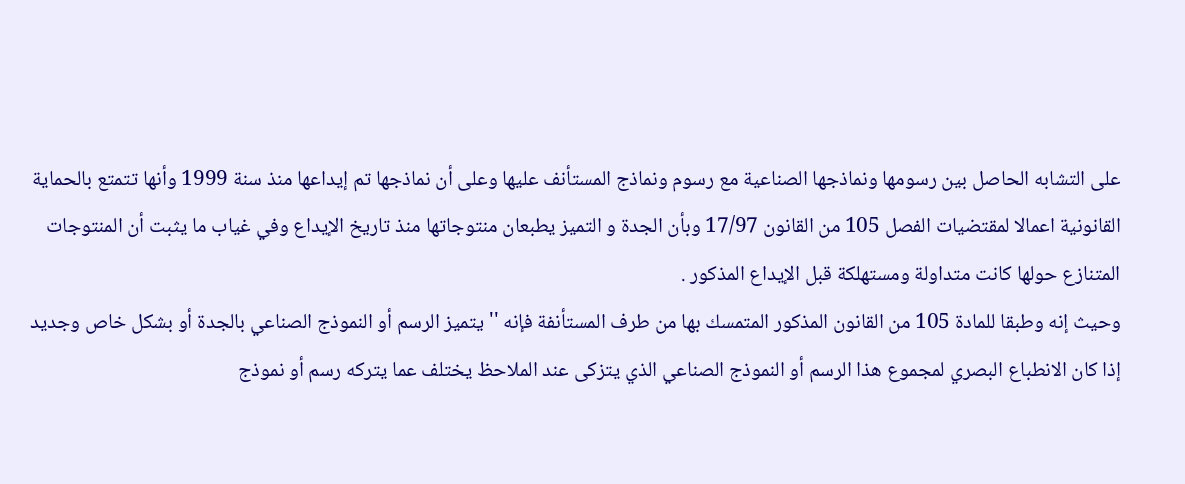على التشابه الحاصل بين رسومها ونماذجها الصناعية مع رسوم ونماذج المستأنف عليها وعلى أن نماذجها تم إيداعها منذ سنة 1999 وأنها تتمتع بالحماية القانونية اعمالا لمقتضيات الفصل 105 من القانون 17/97 وبأن الجدة و التميز يطبعان منتوجاتها منذ تاريخ الإيداع وفي غياب ما يثبت أن المنتوجات المتنازع حولها كانت متداولة ومستهلكة قبل الإيداع المذكور .
وحيث إنه وطبقا للمادة 105 من القانون المذكور المتمسك بها من طرف المستأنفة فإنه '' يتميز الرسم أو النموذج الصناعي بالجدة أو بشكل خاص وجديد إذا كان الانطباع البصري لمجموع هذا الرسم أو النموذج الصناعي الذي يتزكى عند الملاحظ يختلف عما يتركه رسم أو نموذج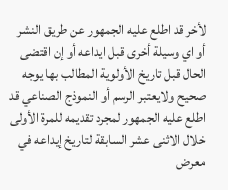لأخر قد اطلع عليه الجمهور عن طريق النشر أو اي وسيلة أخرى قبل ايداعه أو إن اقتضى الحال قبل تاريخ الأولوية المطالب بها يوجه صحيح ولايعتبر الرسم أو النموذج الصناعي قد اطلع عليه الجمهور لمجرد تقديمه للمرة الأولى خلال الاثنى عشر السابقة لتاريخ إيداعه في معرض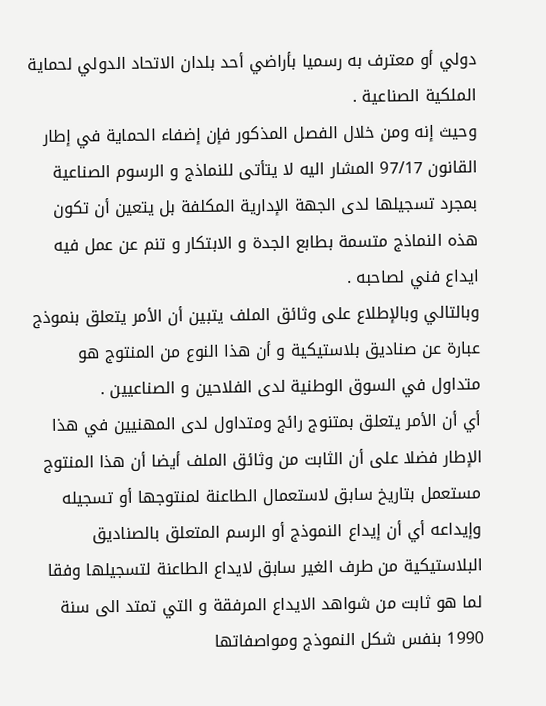دولي أو معترف به رسميا بأراضي أحد بلدان الاتحاد الدولي لحماية الملكية الصناعية .
وحيث إنه ومن خلال الفصل المذكور فإن إضفاء الحماية في إطار القانون 97/17 المشار اليه لا يتأتى للنماذج و الرسوم الصناعية بمجرد تسجيلها لدى الجهة الإدارية المكلفة بل يتعين أن تكون هذه النماذج متسمة بطابع الجدة و الابتكار و تنم عن عمل فيه ايداع فني لصاحبه .
وبالتالي وبالإطلاع على وثائق الملف يتبين أن الأمر يتعلق بنموذج عبارة عن صناديق بلاستيكية و أن هذا النوع من المنتوج هو متداول في السوق الوطنية لدى الفلاحين و الصناعيين .
أي أن الأمر يتعلق بمتنوج رائج ومتداول لدى المهنيين في هذا الإطار فضلا على أن الثابت من وثائق الملف أيضا أن هذا المنتوج مستعمل بتاريخ سابق لاستعمال الطاعنة لمنتوجها أو تسجيله وإيداعه أي أن إيداع النموذج أو الرسم المتعلق بالصناديق البلاستيكية من طرف الغير سابق لايداع الطاعنة لتسجيلها وفقا لما هو ثابت من شواهد الايداع المرفقة و التي تمتد الى سنة 1990 بنفس شكل النموذج ومواصفاتها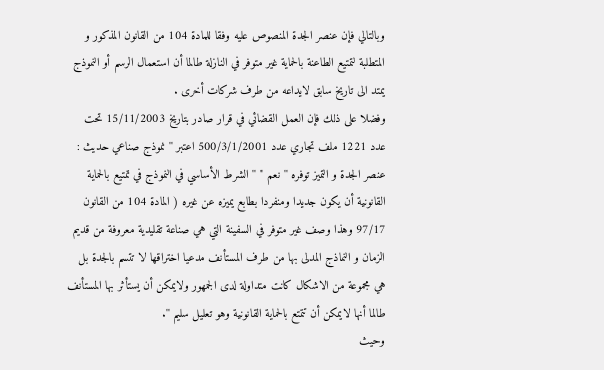وبالتالي فإن عنصر الجدة المنصوص عليه وفقا للمادة 104 من القانون المذكور و المتطلبة لتمتيع الطاعنة بالحماية غير متوفر في النازلة طالما أن استعمال الرسم أو النموذج يمتد الى تاريخ سابق لايداعه من طرف شركات أخرى .
وفضلا على ذلك فإن العمل القضائي في قرار صادر بتاريخ 15/11/2003 تحت عدد 1221 ملف تجاري عدد 500/3/1/2001 اعتبر '' نموذج صناعي حديث : عنصر الجدة و التميز توفره ''نعم '' '' الشرط الأساسي في النموذج في تمتيع بالحماية القانونية أن يكون جديدا ومنفردا بطابع يميزه عن غيره ( المادة 104 من القانون 97/17 وهذا وصف غير متوفر في السفينة التي هي صناعة تقليدية معروفة من قديم الزمان و النماذج المدلى بها من طرف المستأنف مدعيا اختراقها لا تتسم بالجدة بل هي مجموعة من الاشكال كانت متداولة لدى الجمهور ولايمكن أن يستأثر بها المستأنف طالما أنها لايمكن أن تتمتع بالحماية القانونية وهو تعليل سليم ''.
وحيث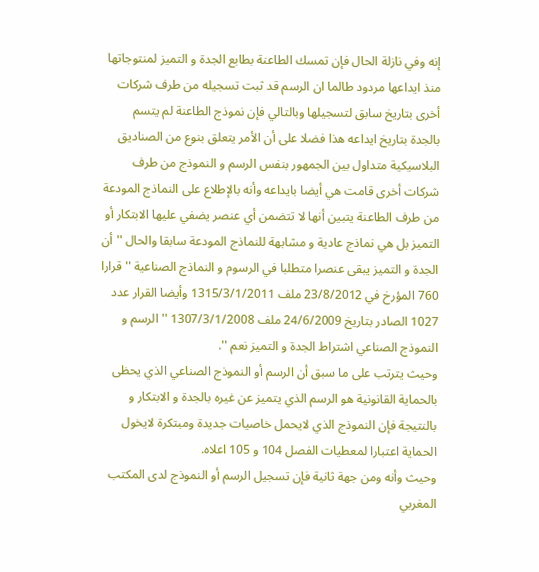إنه وفي نازلة الحال فإن تمسك الطاعنة بطابع الجدة و التميز لمنتوجاتها منذ ايداعها مردود طالما ان الرسم قد ثبت تسجيله من طرف شركات أخرى بتاريخ سابق لتسجيلها وبالتالي فإن نموذج الطاعنة لم يتسم بالجدة بتاريخ ايداعه هذا فضلا على أن الأمر يتعلق بنوع من الصناديق البلاسيكية متداول بين الجمهور بنفس الرسم و النموذج من طرف شركات أخرى قامت هي أيضا بايداعه وأنه بالإطلاع على النماذج المودعة من طرف الطاعنة يتبين أنها لا تتضمن أي عنصر يضفي عليها الابتكار أو التميز بل هي نماذج عادية و مشابهة للنماذج المودعة سابقا والحال '' أن الجدة و التميز يبقى عنصرا متطلبا في الرسوم و النماذج الصناعية '' قرارا 760 المؤرخ في 23/8/2012 ملف 1315/3/1/2011 وأيضا القرار عدد 1027 الصادر بتاريخ 24/6/2009 ملف 1307/3/1/2008 '' الرسم و النموذج الصناعي اشتراط الجدة و التميز نعم ''.
وحيث يترتب على ما سبق أن الرسم أو النموذج الصناعي الذي يحظى بالحماية القانونية هو الرسم الذي يتميز عن غيره بالجدة و الابتكار و بالنتيجة فإن النموذج الذي لايحمل خاصيات جديدة ومبتكرة لايخول الحماية اعتبارا لمعطيات الفصل 104 و 105 اعلاه.
وحيث وأنه ومن جهة ثانية فإن تسجيل الرسم أو النموذج لدى المكتب المغربي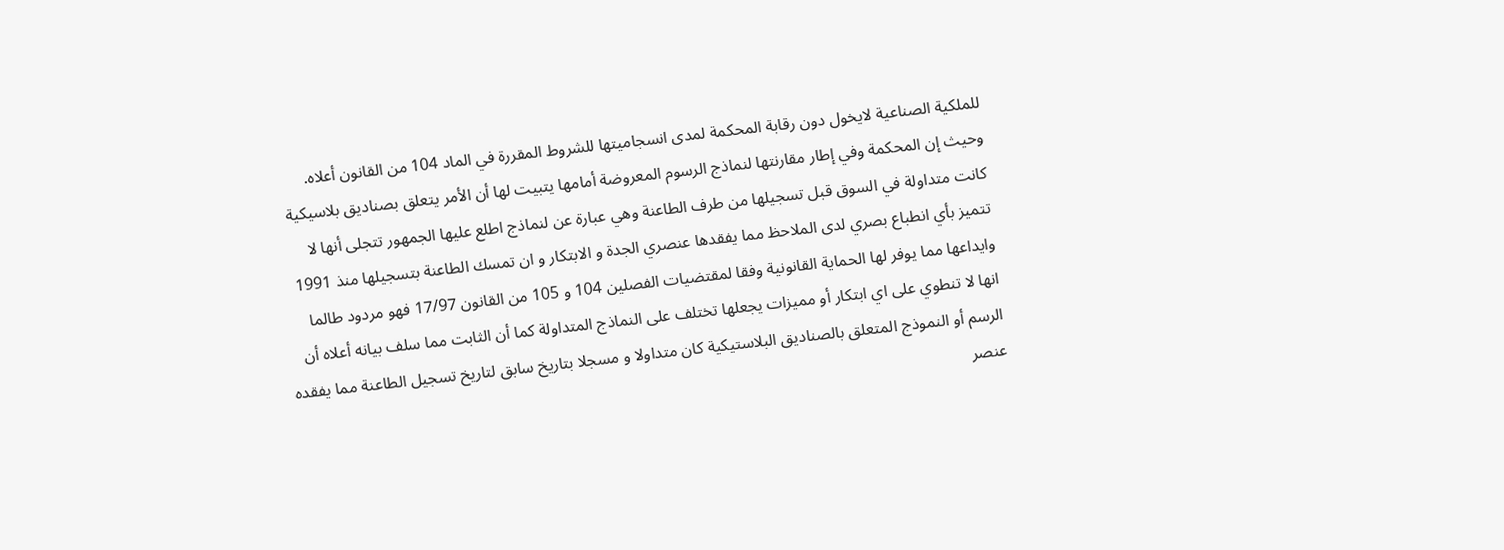للملكية الصناعية لايخول دون رقابة المحكمة لمدى انسجاميتها للشروط المقررة في الماد 104 من القانون أعلاه.
وحيث إن المحكمة وفي إطار مقارنتها لنماذج الرسوم المعروضة أمامها يتبيت لها أن الأمر يتعلق بصناديق بلاسيكية كانت متداولة في السوق قبل تسجيلها من طرف الطاعنة وهي عبارة عن لنماذج اطلع عليها الجمهور تتجلى أنها لا تتميز بأي انطباع بصري لدى الملاحظ مما يفقدها عنصري الجدة و الابتكار و ان تمسك الطاعنة بتسجيلها منذ 1991 وايداعها مما يوفر لها الحماية القانونية وفقا لمقتضيات الفصلين 104 و 105 من القانون 17/97 فهو مردود طالما انها لا تنطوي على اي ابتكار أو مميزات يجعلها تختلف على النماذج المتداولة كما أن الثابت مما سلف بيانه أعلاه أن الرسم أو النموذج المتعلق بالصناديق البلاستيكية كان متداولا و مسجلا بتاريخ سابق لتاريخ تسجيل الطاعنة مما يفقده عنصر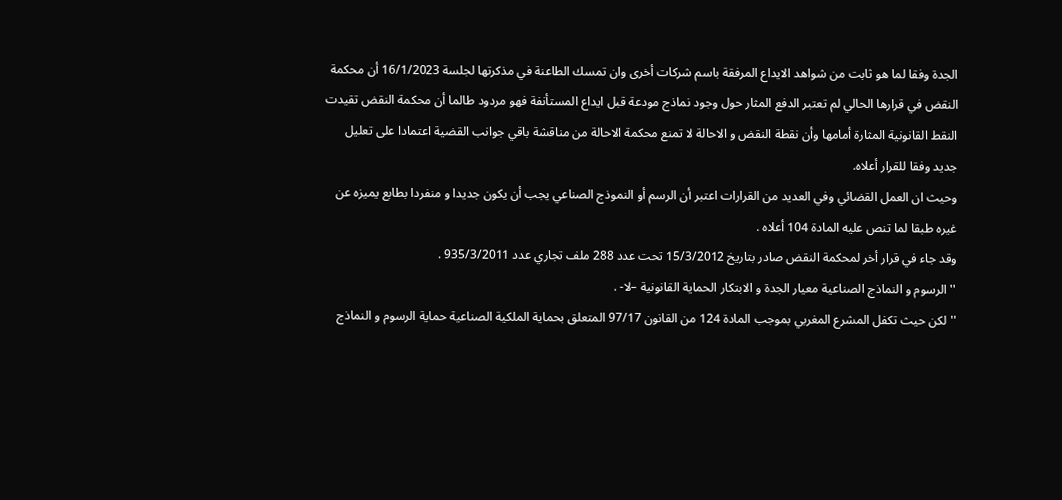الجدة وفقا لما هو ثابت من شواهد الايداع المرفقة باسم شركات أخرى وان تمسك الطاعنة في مذكرتها لجلسة 16/1/2023 أن محكمة النقض في قرارها الحالي لم تعتبر الدفع المثار حول وجود نماذج مودعة قبل ايداع المستأنفة فهو مردود طالما أن محكمة النقض تقيدت النقط القانونية المثارة أمامها وأن نقطة النقض و الاحالة لا تمنع محكمة الاحالة من مناقشة باقي جوانب القضية اعتمادا على تعليل جديد وفقا للقرار أعلاه.
وحيث ان العمل القضائي وفي العديد من القرارات اعتبر أن الرسم أو النموذج الصناعي يجب أن يكون جديدا و منفردا بطابع يميزه عن غيره طبقا لما تنص عليه المادة 104 أعلاه .
وقد جاء في قرار أخر لمحكمة النقض صادر بتاريخ 15/3/2012 تحت عدد 288 ملف تجاري عدد 935/3/2011 .
'' الرسوم و النماذج الصناعية معيار الجدة و الابتكار الحماية القانونية –لا- .
'' لكن حيث تكفل المشرع المغربي بموجب المادة 124 من القانون 97/17 المتعلق بحماية الملكية الصناعية حماية الرسوم و النماذج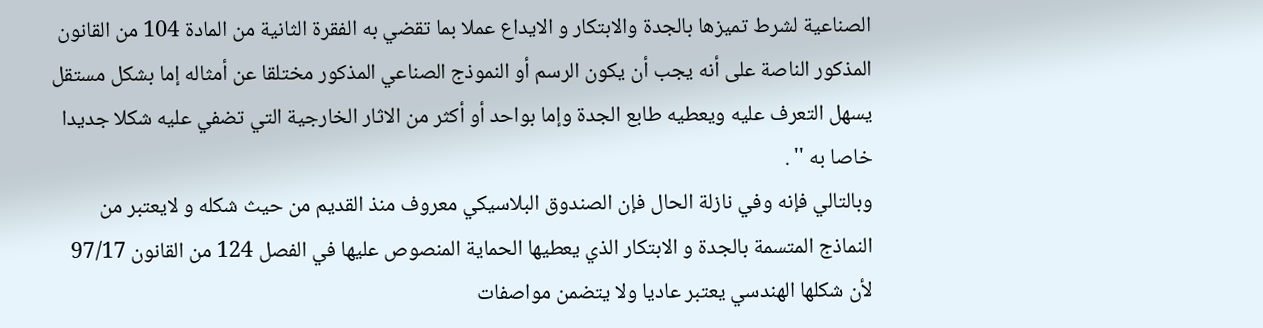الصناعية لشرط تميزها بالجدة والابتكار و الايداع عملا بما تقضي به الفقرة الثانية من المادة 104 من القانون المذكور الناصة على أنه يجب أن يكون الرسم أو النموذج الصناعي المذكور مختلقا عن أمثاله إما بشكل مستقل يسهل التعرف عليه ويعطيه طابع الجدة وإما بواحد أو أكثر من الاثار الخارجية التي تضفي عليه شكلا جديدا خاصا به '' .
وبالتالي فإنه وفي نازلة الحال فإن الصندوق البلاسيكي معروف منذ القديم من حيث شكله و لايعتبر من النماذج المتسمة بالجدة و الابتكار الذي يعطيها الحماية المنصوص عليها في الفصل 124 من القانون 97/17 لأن شكلها الهندسي يعتبر عاديا ولا يتضمن مواصفات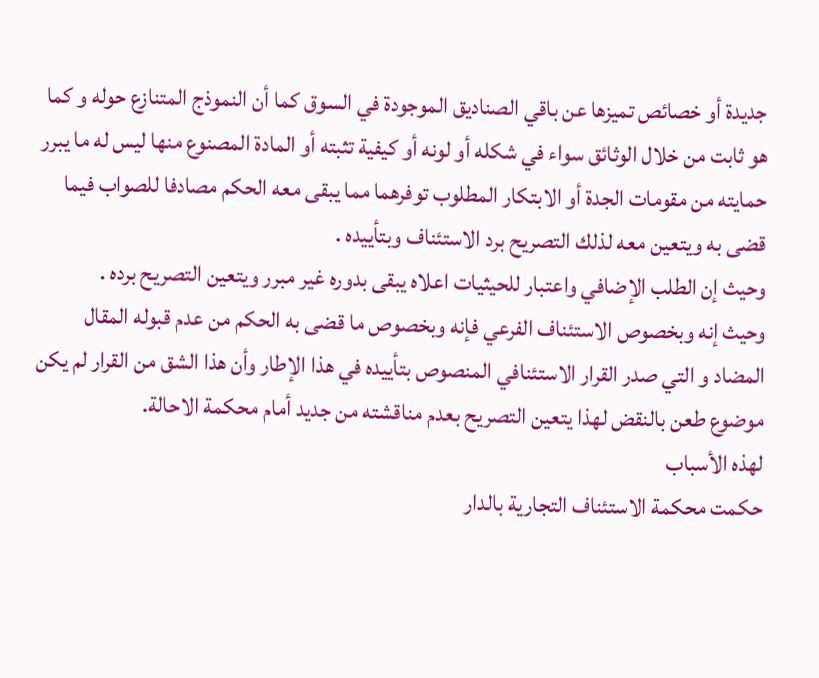جديدة أو خصائص تميزها عن باقي الصناديق الموجودة في السوق كما أن النموذج المتنازع حوله و كما هو ثابت من خلال الوثائق سواء في شكله أو لونه أو كيفية تثبته أو المادة المصنوع منها ليس له ما يبرر حمايته من مقومات الجدة أو الابتكار المطلوب توفرهما مما يبقى معه الحكم مصادفا للصواب فيما قضى به ويتعين معه لذلك التصريح برد الاستئناف وبتأييده .
وحيث إن الطلب الإضافي واعتبار للحيثيات اعلاه يبقى بدوره غير مبرر ويتعين التصريح برده .
وحيث إنه وبخصوص الاستئناف الفرعي فإنه وبخصوص ما قضى به الحكم من عدم قبوله المقال المضاد و التي صدر القرار الاستئنافي المنصوص بتأييده في هذا الإطار وأن هذا الشق من القرار لم يكن موضوع طعن بالنقض لهذا يتعين التصريح بعدم مناقشته من جديد أمام محكمة الاحالة.
لهذه الأسباب
حكمت محكمة الاستئناف التجارية بالدار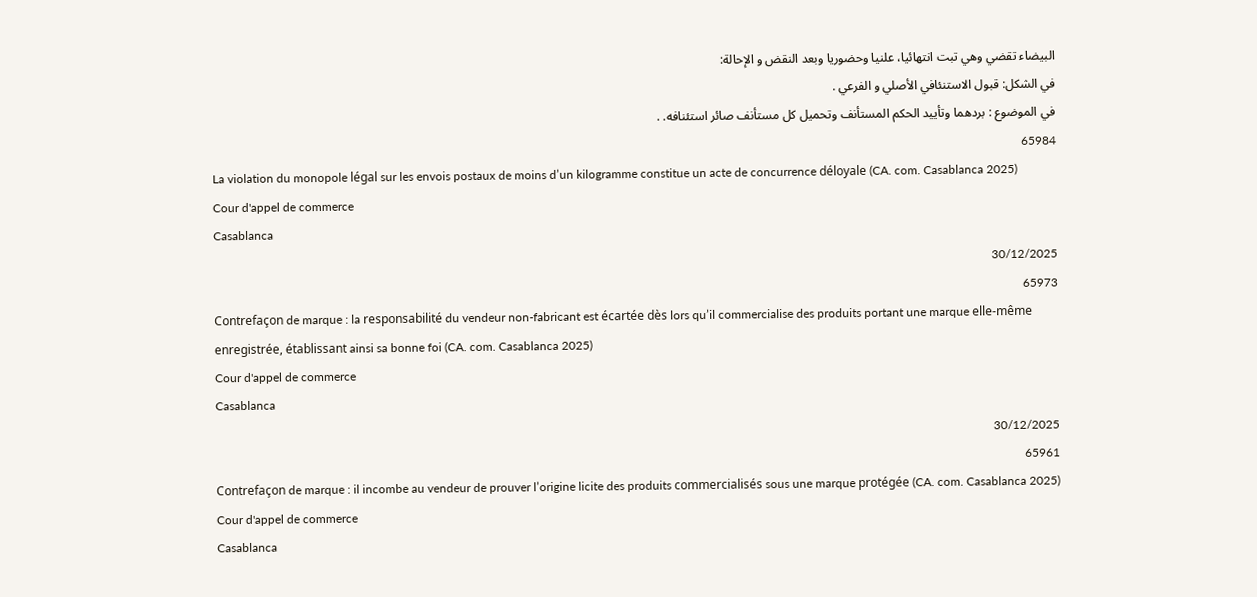البيضاء تقضي وهي تبت انتهائيا، علنيا وحضوريا وبعد النقض و الإحالة:
في الشكل: قبول الاستنئافي الأصلي و الفرعي .
في الموضوع : بردهما وتأييد الحكم المستأنف وتحميل كل مستأنف صائر استئنافه. .
65984
La violation du monopole légal sur les envois postaux de moins d’un kilogramme constitue un acte de concurrence déloyale (CA. com. Casablanca 2025)
Cour d'appel de commerce
Casablanca
30/12/2025
65973
Contrefaçon de marque : la responsabilité du vendeur non-fabricant est écartée dès lors qu’il commercialise des produits portant une marque elle-même enregistrée, établissant ainsi sa bonne foi (CA. com. Casablanca 2025)
Cour d'appel de commerce
Casablanca
30/12/2025
65961
Contrefaçon de marque : il incombe au vendeur de prouver l’origine licite des produits commercialisés sous une marque protégée (CA. com. Casablanca 2025)
Cour d'appel de commerce
Casablanca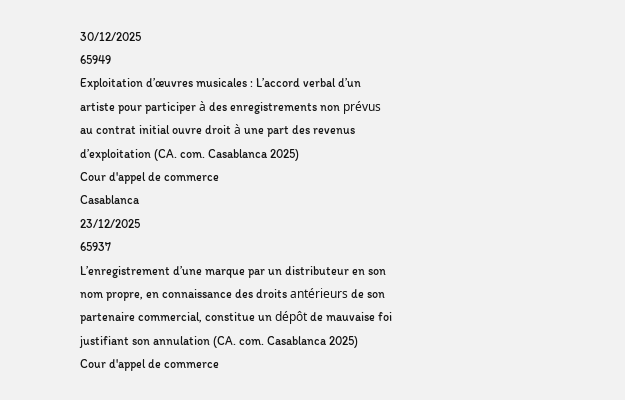30/12/2025
65949
Exploitation d’œuvres musicales : L’accord verbal d’un artiste pour participer à des enregistrements non prévus au contrat initial ouvre droit à une part des revenus d’exploitation (CA. com. Casablanca 2025)
Cour d'appel de commerce
Casablanca
23/12/2025
65937
L’enregistrement d’une marque par un distributeur en son nom propre, en connaissance des droits antérieurs de son partenaire commercial, constitue un dépôt de mauvaise foi justifiant son annulation (CA. com. Casablanca 2025)
Cour d'appel de commerce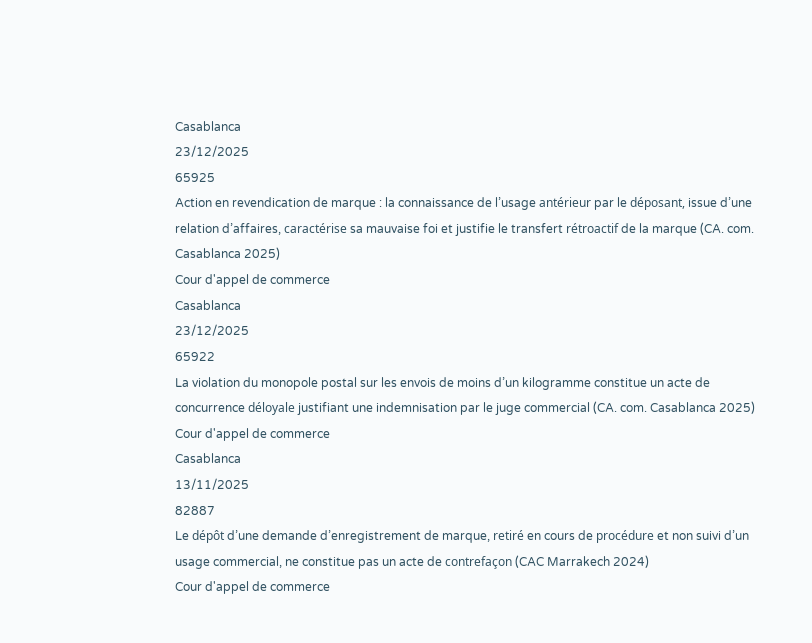Casablanca
23/12/2025
65925
Action en revendication de marque : la connaissance de l’usage antérieur par le déposant, issue d’une relation d’affaires, caractérise sa mauvaise foi et justifie le transfert rétroactif de la marque (CA. com. Casablanca 2025)
Cour d'appel de commerce
Casablanca
23/12/2025
65922
La violation du monopole postal sur les envois de moins d’un kilogramme constitue un acte de concurrence déloyale justifiant une indemnisation par le juge commercial (CA. com. Casablanca 2025)
Cour d'appel de commerce
Casablanca
13/11/2025
82887
Le dépôt d’une demande d’enregistrement de marque, retiré en cours de procédure et non suivi d’un usage commercial, ne constitue pas un acte de contrefaçon (CAC Marrakech 2024)
Cour d'appel de commerce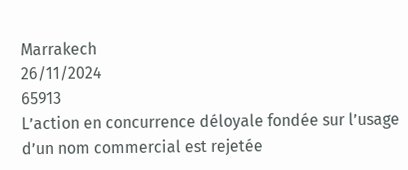Marrakech
26/11/2024
65913
L’action en concurrence déloyale fondée sur l’usage d’un nom commercial est rejetée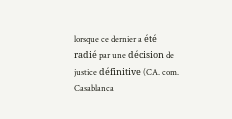lorsque ce dernier a été radié par une décision de justice définitive (CA. com. Casablanca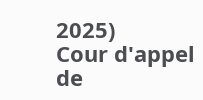2025)
Cour d'appel de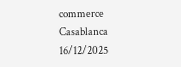commerce
Casablanca
16/12/2025